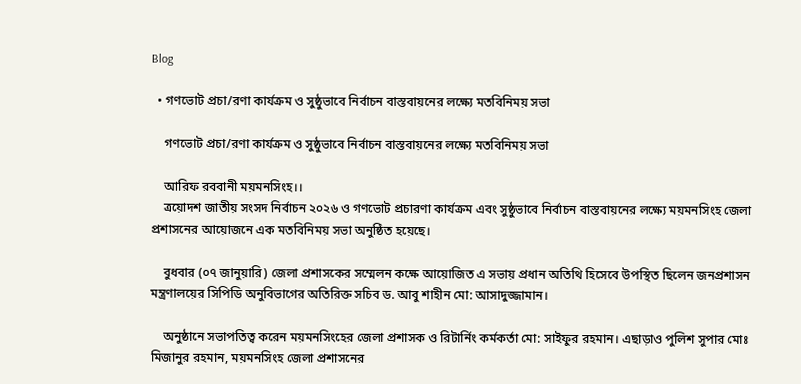Blog

  • গণভোট প্রচা/রণা কার্যক্রম ও সুষ্ঠুভাবে নির্বাচন বাস্তবায়নের লক্ষ্যে মতবিনিময় সভা

    গণভোট প্রচা/রণা কার্যক্রম ও সুষ্ঠুভাবে নির্বাচন বাস্তবায়নের লক্ষ্যে মতবিনিময় সভা

    আরিফ রববানী ময়মনসিংহ।।
    ত্রয়োদশ জাতীয় সংসদ নির্বাচন ২০২৬ ও গণভোট প্রচারণা কার্যক্রম এবং সুষ্ঠুভাবে নির্বাচন বাস্তবায়নের লক্ষ্যে ময়মনসিংহ জেলা প্রশাসনের আয়োজনে এক মতবিনিময় সভা অনুষ্ঠিত হয়েছে।

    বুধবার (০৭ জানুয়ারি) জেলা প্রশাসকের সম্মেলন কক্ষে আয়োজিত এ সভায় প্রধান অতিথি হিসেবে উপস্থিত ছিলেন জনপ্রশাসন মন্ত্রণালয়ের সিপিডি অনুবিভাগের অতিরিক্ত সচিব ড. আবু শাহীন মো: আসাদুজ্জামান।

    অনুষ্ঠানে সভাপতিত্ব করেন ময়মনসিংহের জেলা প্রশাসক ও রিটার্নিং কর্মকর্তা মো: সাইফুর রহমান। এছাড়াও পুলিশ সুপার মোঃ মিজানুর রহমান, ময়মনসিংহ জেলা প্রশাসনের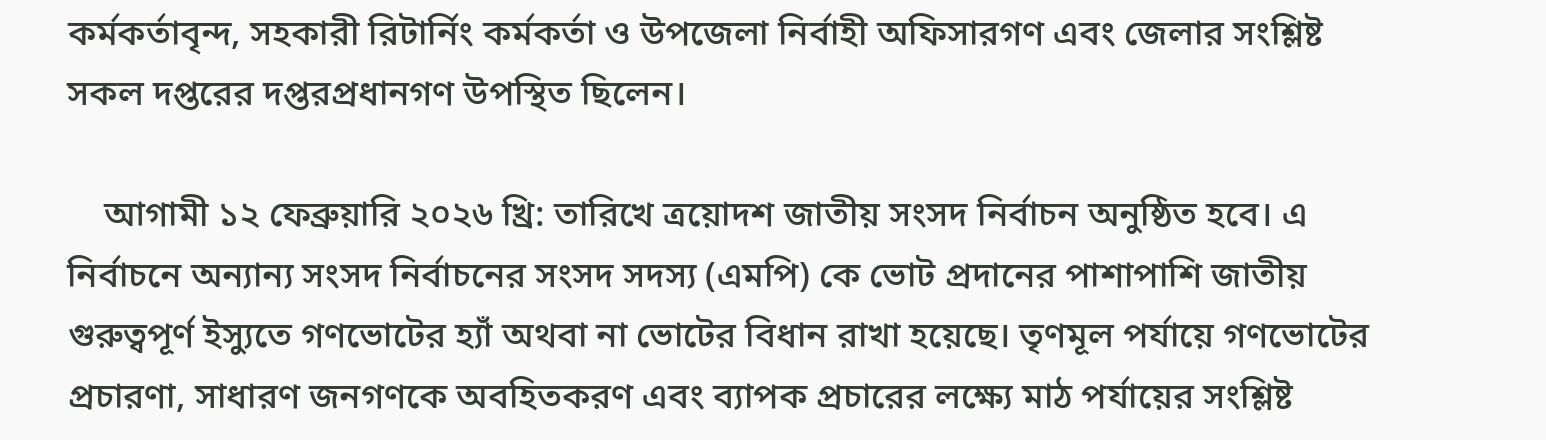কর্মকর্তাবৃন্দ, সহকারী রিটার্নিং কর্মকর্তা ও উপজেলা নির্বাহী অফিসারগণ এবং জেলার সংশ্লিষ্ট সকল দপ্তরের দপ্তরপ্রধানগণ উপস্থিত ছিলেন।

    আগামী ১২ ফেব্রুয়ারি ২০২৬ খ্রি: তারিখে ত্রয়োদশ জাতীয় সংসদ নির্বাচন অনুষ্ঠিত হবে। এ নির্বাচনে অন্যান্য সংসদ নির্বাচনের সংসদ সদস্য (এমপি) কে ভোট প্রদানের পাশাপাশি জাতীয় গুরুত্বপূর্ণ ইস্যুতে গণভোটের হ্যাঁ অথবা না ভোটের বিধান রাখা হয়েছে। তৃণমূল পর্যায়ে গণভোটের প্রচারণা, সাধারণ জনগণকে অবহিতকরণ এবং ব্যাপক প্রচারের লক্ষ্যে মাঠ পর্যায়ের সংশ্লিষ্ট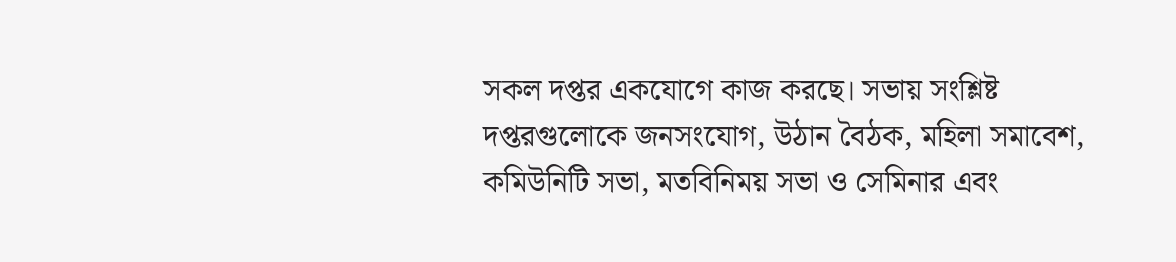সকল দপ্তর একযোগে কাজ করছে। সভায় সংশ্লিষ্ট দপ্তরগুলোকে জনসংযোগ, উঠান বৈঠক, মহিলা সমাবেশ, কমিউনিটি সভা, মতবিনিময় সভা ও সেমিনার এবং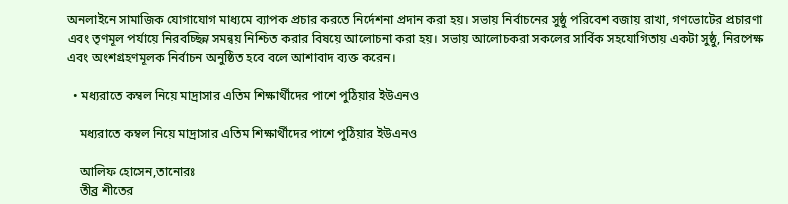অনলাইনে সামাজিক যোগাযোগ মাধ্যমে ব্যাপক প্রচার করতে নির্দেশনা প্রদান করা হয়। সভায় নির্বাচনের সুষ্ঠু পরিবেশ বজায় রাখা, গণভোটের প্রচারণা এবং তৃণমূল পর্যায়ে নিরবচ্ছিন্ন সমন্বয় নিশ্চিত করার বিষয়ে আলোচনা করা হয়। সভায় আলোচকরা সকলের সার্বিক সহযোগিতায় একটা সুষ্ঠু, নিরপেক্ষ এবং অংশগ্রহণমূলক নির্বাচন অনুষ্ঠিত হবে বলে আশাবাদ ব্যক্ত করেন।

  • মধ্যরাতে কম্বল নিয়ে মাদ্রাসার এতিম শিক্ষার্থীদের পাশে পুঠিয়ার ইউএনও

    মধ্যরাতে কম্বল নিয়ে মাদ্রাসার এতিম শিক্ষার্থীদের পাশে পুঠিয়ার ইউএনও

    আলিফ হোসেন,তানোরঃ
    তীব্র শীতের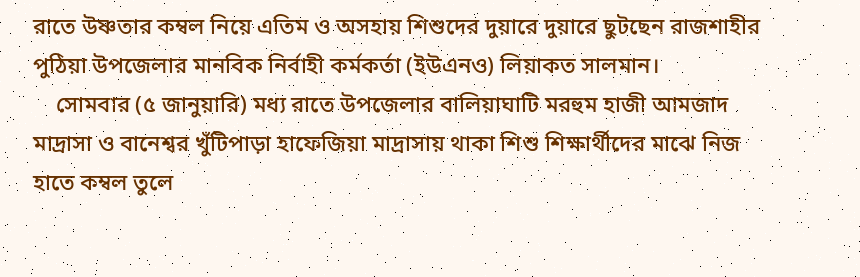রাতে উষ্ণতার কম্বল নিয়ে এতিম ও অসহায় শিশুদের দুয়ারে দুয়ারে ছুটছেন রাজশাহীর পুঠিয়া উপজেলার মানবিক নির্বাহী কর্মকর্তা (ইউএনও) লিয়াকত সালমান।
    সোমবার (৫ জানুয়ারি) মধ্য রাতে উপজেলার বালিয়াঘাটি মরহুম হাজী আমজাদ মাদ্রাসা ও বানেশ্বর খুঁটিপাড়া হাফেজিয়া মাদ্রাসায় থাকা শিশু শিক্ষার্থীদের মাঝে নিজ হাতে কম্বল তুলে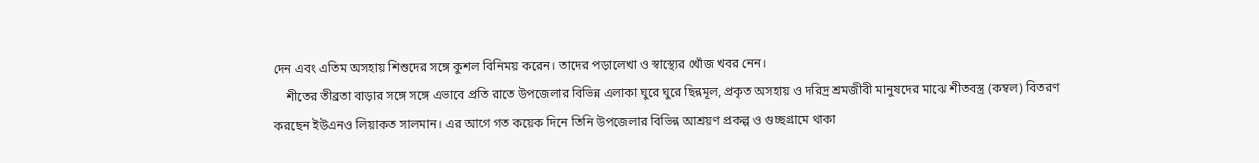দেন এবং এতিম অসহায় শিশুদের সঙ্গে কুশল বিনিময় করেন। তাদের পড়ালেখা ও স্বাস্থ্যের খোঁজ খবর নেন।
    শীতের তীব্রতা বাড়ার সঙ্গে সঙ্গে এভাবে প্রতি রাতে উপজেলার বিভিন্ন এলাকা ঘুরে ঘুরে ছিন্নমূল, প্রকৃত অসহায় ও দরিদ্র শ্রমজীবী মানুষদের মাঝে শীতবস্ত্র (কম্বল) বিতরণ করছেন ইউএনও লিয়াকত সালমান। এর আগে গত কয়েক দিনে তিনি উপজেলার বিভিন্ন আশ্রয়ণ প্রকল্প ও গুচ্ছগ্রামে থাকা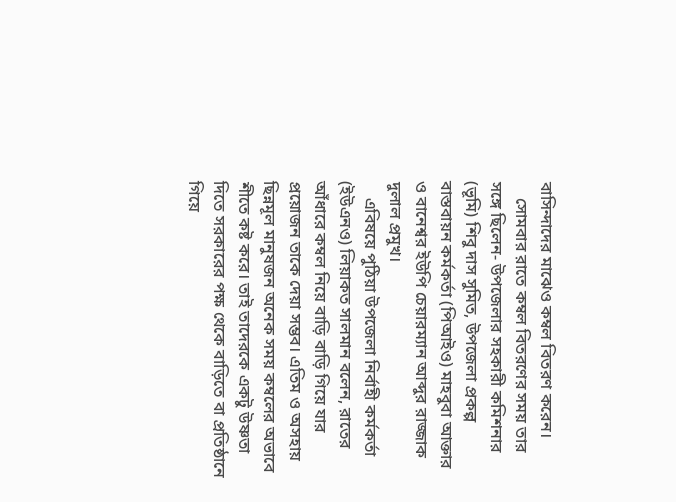বাসিন্দাদের মাঝেও কম্বল বিতরণ করেন।
    সোমবার রাতে কম্বল বিতরণের সময় তার সঙ্গে ছিলেন- উপজেলার সহকারী কমিশনার (ভূমি) শিবু দাস সুমিত, উপজেলা প্রকল্প বাস্তবায়ন কর্মকর্তা (পিআইও) মাহবুবা আক্তার ও বানেশ্বর ইউপি চেয়ারম্যান আব্দুর রাজ্জাক দুলাল প্রমুখ।
    এবিষয়ে পুঠিয়া উপজেলা নির্বাহী কর্মকর্তা (ইউএনও) লিয়াকত সালমান বলেন, রাতের আঁধারে কম্বল নিয়ে বাড়ি বাড়ি গিয়ে যার প্রয়োজন তাকে দেয়া সম্ভব। এতিম ও অসহায় ছিন্নমূল মানুষজন অনেক সময় কম্বলের অভাবে শীতে কষ্ট করে। তাই তাদেরকে একটু উষ্ণতা দিতে সরকারের পক্ষ থেকে বাড়িতে বা প্রতিষ্ঠানে গিয়ে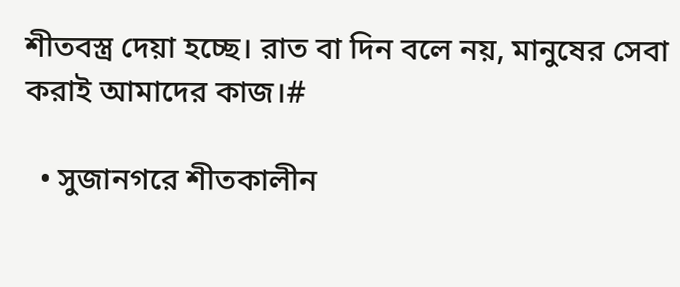শীতবস্ত্র দেয়া হচ্ছে। রাত বা দিন বলে নয়, মানুষের সেবা করাই আমাদের কাজ।#

  • সুজানগরে শীতকালীন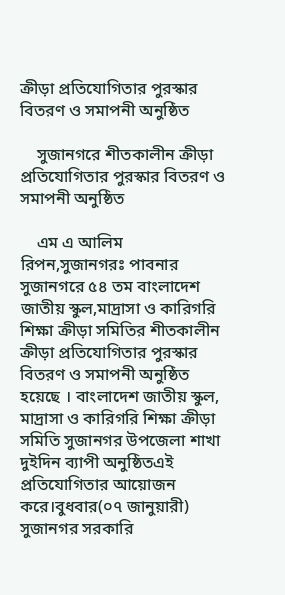ক্রীড়া প্রতিযোগিতার পুরস্কার বিতরণ ও সমাপনী অনুষ্ঠিত

    সুজানগরে শীতকালীন ক্রীড়া প্রতিযোগিতার পুরস্কার বিতরণ ও সমাপনী অনুষ্ঠিত

    এম এ আলিম রিপন,সুজানগরঃ পাবনার সুজানগরে ৫৪ তম বাংলাদেশ জাতীয় স্কুল,মাদ্রাসা ও কারিগরি শিক্ষা ক্রীড়া সমিতির শীতকালীন ক্রীড়া প্রতিযোগিতার পুরস্কার বিতরণ ও সমাপনী অনুষ্ঠিত হয়েছে । বাংলাদেশ জাতীয় স্কুল, মাদ্রাসা ও কারিগরি শিক্ষা ক্রীড়া সমিতি সুজানগর উপজেলা শাখা দুইদিন ব্যাপী অনুষ্ঠিতএই প্রতিযোগিতার আয়োজন করে।বুধবার(০৭ জানুয়ারী) সুজানগর সরকারি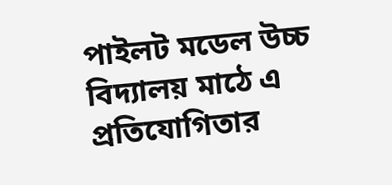পাইলট মডেল উচ্চ বিদ্যালয় মাঠে এ প্রতিযোগিতার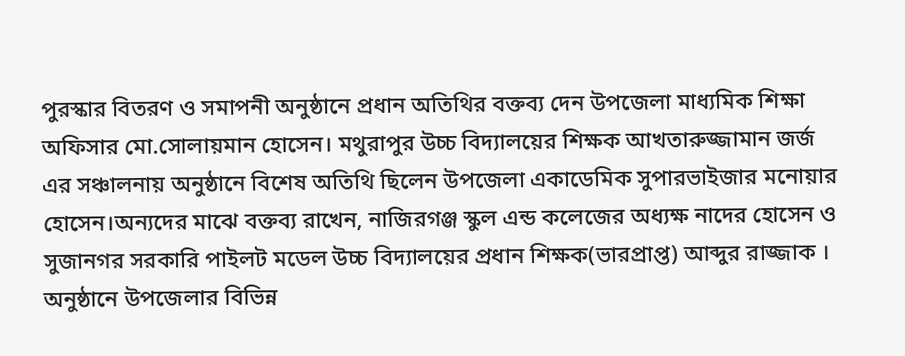পুরস্কার বিতরণ ও সমাপনী অনুষ্ঠানে প্রধান অতিথির বক্তব্য দেন উপজেলা মাধ্যমিক শিক্ষা অফিসার মো.সোলায়মান হোসেন। মথুরাপুর উচ্চ বিদ্যালয়ের শিক্ষক আখতারুজ্জামান জর্জ এর সঞ্চালনায় অনুষ্ঠানে বিশেষ অতিথি ছিলেন উপজেলা একাডেমিক সুপারভাইজার মনোয়ার হোসেন।অন্যদের মাঝে বক্তব্য রাখেন, নাজিরগঞ্জ স্কুল এন্ড কলেজের অধ্যক্ষ নাদের হোসেন ও সুজানগর সরকারি পাইলট মডেল উচ্চ বিদ্যালয়ের প্রধান শিক্ষক(ভারপ্রাপ্ত) আব্দুর রাজ্জাক । অনুষ্ঠানে উপজেলার বিভিন্ন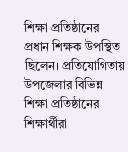শিক্ষা প্রতিষ্ঠানের প্রধান শিক্ষক উপস্থিত ছিলেন। প্রতিযোগিতায় উপজেলার বিভিন্ন শিক্ষা প্রতিষ্ঠানের শিক্ষার্থীরা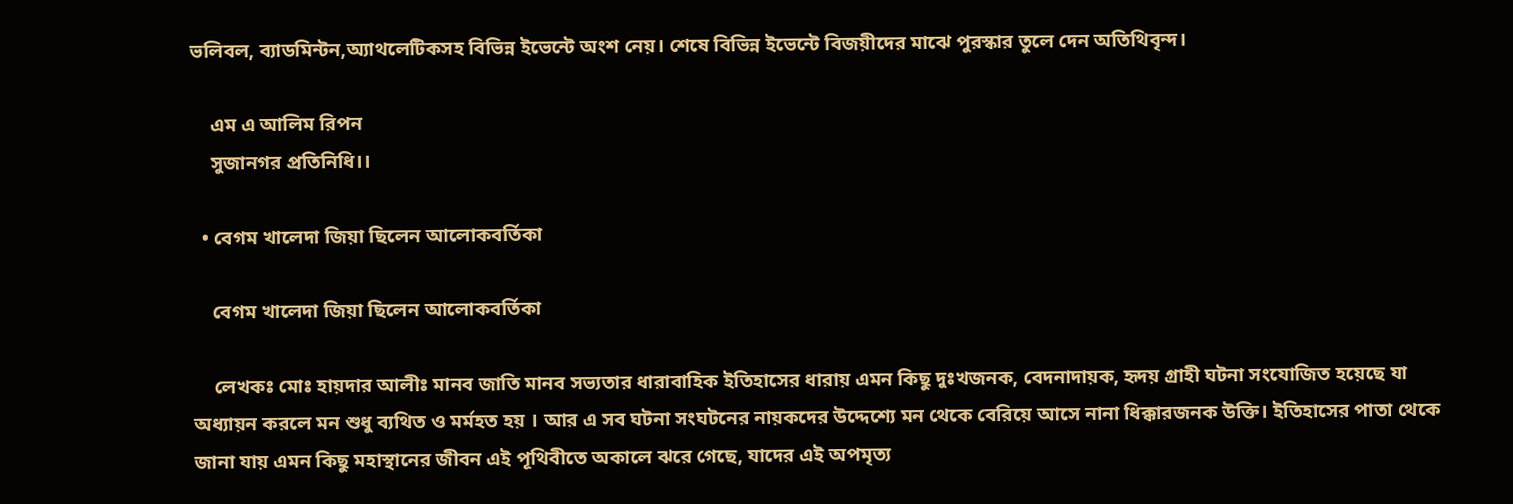ভলিবল, ব্যাডমিন্টন,অ্যাথলেটিকসহ বিভিন্ন ইভেন্টে অংশ নেয়। শেষে বিভিন্ন ইভেন্টে বিজয়ীদের মাঝে পুরস্কার তুলে দেন অতিথিবৃন্দ।

    এম এ আলিম রিপন
    সুজানগর প্রতিনিধি।।

  • বেগম খালেদা জিয়া ছিলেন আলোকবর্তিকা

    বেগম খালেদা জিয়া ছিলেন আলোকবর্তিকা

    লেখকঃ মোঃ হায়দার আলীঃ মানব জাতি মানব সভ্যতার ধারাবাহিক ইতিহাসের ধারায় এমন কিছু দুঃখজনক, বেদনাদায়ক, হৃদয় গ্রাহী ঘটনা সংযোজিত হয়েছে যা অধ্যায়ন করলে মন শুধু ব্যথিত ও মর্মহত হয় । আর এ সব ঘটনা সংঘটনের নায়কদের উদ্দেশ্যে মন থেকে বেরিয়ে আসে নানা ধিক্কারজনক উক্তি। ইতিহাসের পাতা থেকে জানা যায় এমন কিছু মহাস্থানের জীবন এই পূথিবীতে অকালে ঝরে গেছে, যাদের এই অপমৃত্য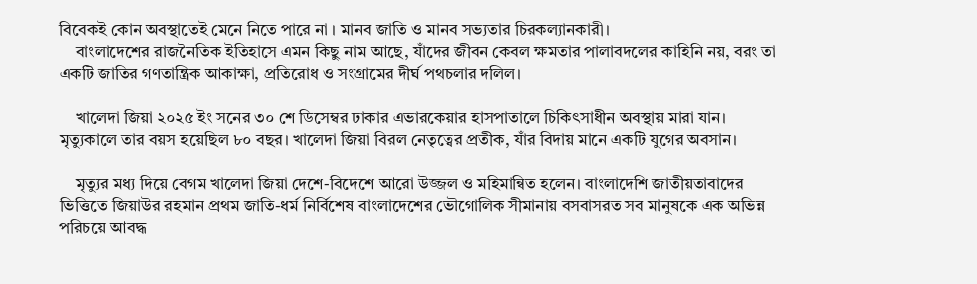বিবেকই কোন অবস্থাতেই মেনে নিতে পারে না । মানব জাতি ও মানব সভ্যতার চিরকল্যানকারী।
    বাংলাদেশের রাজনৈতিক ইতিহাসে এমন কিছু নাম আছে, যাঁদের জীবন কেবল ক্ষমতার পালাবদলের কাহিনি নয়, বরং তা একটি জাতির গণতান্ত্রিক আকাক্ষা, প্রতিরোধ ও সংগ্রামের দীর্ঘ পথচলার দলিল।

    খালেদা জিয়া ২০২৫ ইং সনের ৩০ শে ডিসেম্বর ঢাকার এভারকেয়ার হাসপাতালে চিকিৎসাধীন অবস্থায় মারা যান। মৃত্যুকালে তার বয়স হয়েছিল ৮০ বছর। খালেদা জিয়া বিরল নেতৃত্বের প্রতীক, যাঁর বিদায় মানে একটি যুগের অবসান।

    মৃত্যুর মধ্য দিয়ে বেগম খালেদা জিয়া দেশে-বিদেশে আরো উজ্জল ও মহিমান্বিত হলেন। বাংলাদেশি জাতীয়তাবাদের ভিত্তিতে জিয়াউর রহমান প্রথম জাতি-ধর্ম নির্বিশেষ বাংলাদেশের ভৌগোলিক সীমানায় বসবাসরত সব মানুষকে এক অভিন্ন পরিচয়ে আবদ্ধ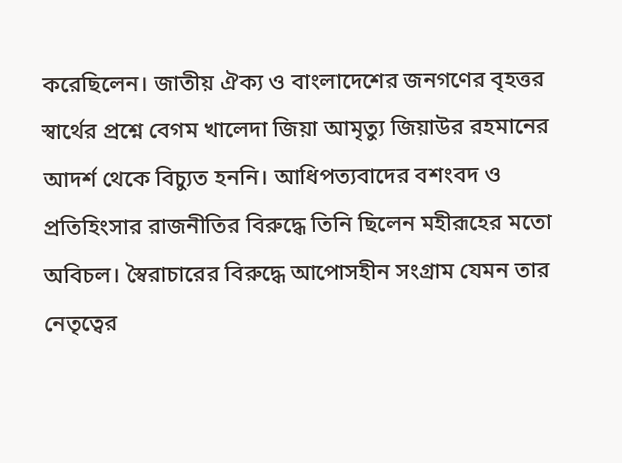করেছিলেন। জাতীয় ঐক্য ও বাংলাদেশের জনগণের বৃহত্তর স্বার্থের প্রশ্নে বেগম খালেদা জিয়া আমৃত্যু জিয়াউর রহমানের আদর্শ থেকে বিচ্যুত হননি। আধিপত্যবাদের বশংবদ ও প্রতিহিংসার রাজনীতির বিরুদ্ধে তিনি ছিলেন মহীরূহের মতো অবিচল। স্বৈরাচারের বিরুদ্ধে আপোসহীন সংগ্রাম যেমন তার নেতৃত্বের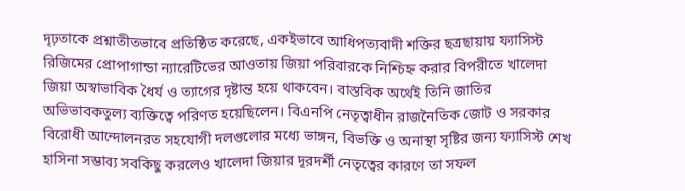দৃঢ়তাকে প্রশ্নাতীতভাবে প্রতিষ্ঠিত করেছে, একইভাবে আধিপত্যবাদী শক্তির ছত্রছায়ায় ফ্যাসিস্ট রিজিমের প্রোপাগান্ডা ন্যারেটিভের আওতায় জিয়া পরিবারকে নিশ্চিহ্ন করার বিপরীতে খালেদা জিয়া অস্বাভাবিক ধৈর্য ও ত্যাগের দৃষ্টান্ত হয়ে থাকবেন। বাস্তবিক অর্থেই তিনি জাতির অভিভাবকতুল্য ব্যক্তিত্বে পরিণত হয়েছিলেন। বিএনপি নেতৃত্বাধীন রাজনৈতিক জোট ও সরকার বিরোধী আন্দোলনরত সহযোগী দলগুলোর মধ্যে ভাঙ্গন, বিভক্তি ও অনাস্থা সৃষ্টির জন্য ফ্যাসিস্ট শেখ হাসিনা সম্ভাব্য সবকিছু করলেও খালেদা জিয়ার দূরদর্শী নেতৃত্বের কারণে তা সফল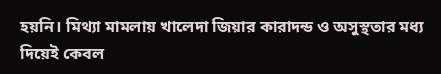হয়নি। মিথ্যা মামলায় খালেদা জিয়ার কারাদন্ড ও অসুস্থতার মধ্য দিয়েই কেবল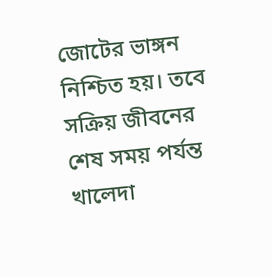জোটের ভাঙ্গন নিশ্চিত হয়। তবে সক্রিয় জীবনের শেষ সময় পর্যন্ত খালেদা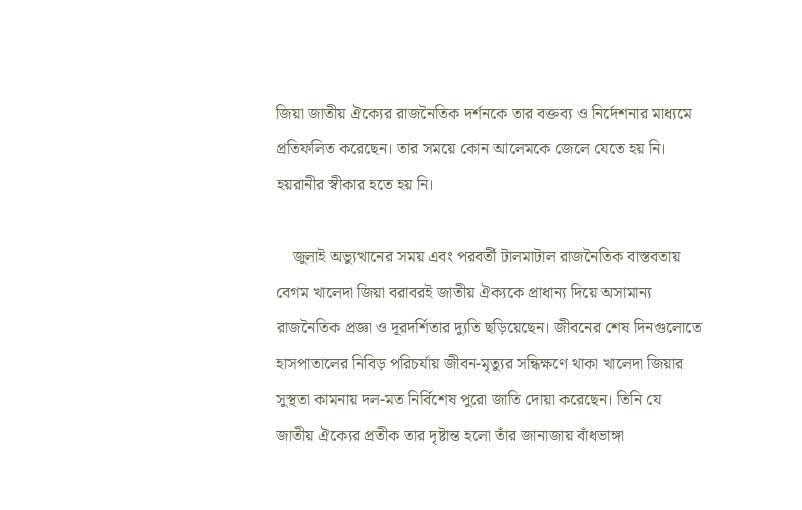জিয়া জাতীয় ঐক্যের রাজনৈতিক দর্শনকে তার বক্তব্য ও নির্দেশনার মাধ্যমে প্রতিফলিত করেছেন। তার সময়ে কোন আলেমকে জেলে যেতে হয় নি। হয়রানীর স্বীকার হতে হয় নি।

    জুলাই অভ্যুত্থানের সময় এবং পরবর্তী টালমাটাল রাজনৈতিক বাস্তবতায় বেগম খালেদা জিয়া বরাবরই জাতীয় ঐক্যকে প্রাধান্য দিয়ে অসামান্য রাজনৈতিক প্রজ্ঞা ও দূরদর্শিতার দ্যুতি ছড়িয়েছেন। জীবনের শেষ দিনগুলোতে হাসপাতালের নিবিড় পরিচর্যায় জীবন-মৃত্যুর সন্ধিক্ষণে থাকা খালেদা জিয়ার সুস্থতা কামনায় দল-মত নির্বিশেষ পুরো জাতি দোয়া করেছেন। তিনি যে জাতীয় ঐক্যের প্রতীক তার দৃষ্টান্ত হলো তাঁর জানাজায় বাঁধভাঙ্গা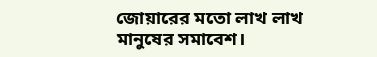জোয়ারের মতো লাখ লাখ মানুষের সমাবেশ।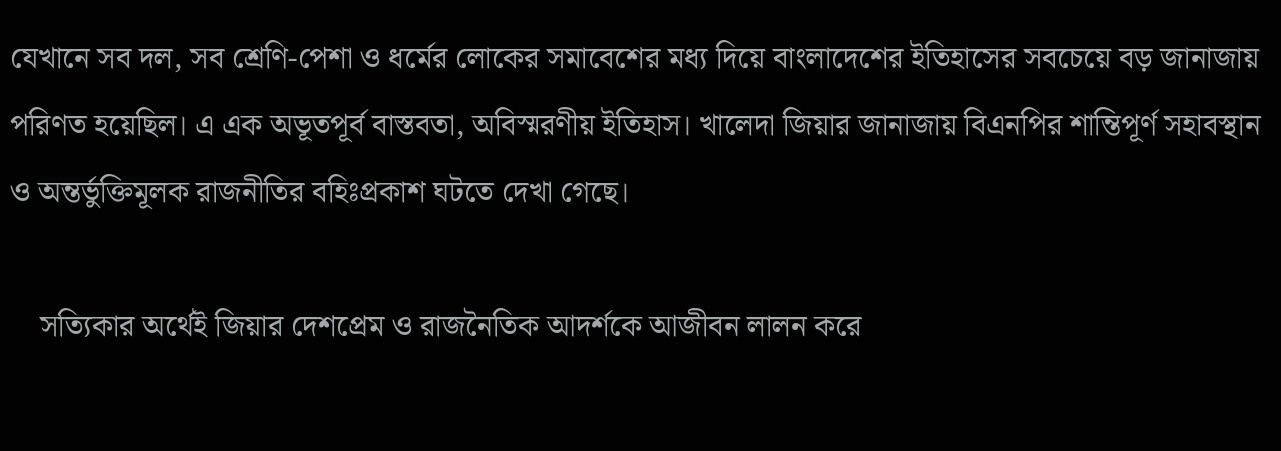যেখানে সব দল, সব শ্রেণি-পেশা ও ধর্মের লোকের সমাবেশের মধ্য দিয়ে বাংলাদেশের ইতিহাসের সবচেয়ে বড় জানাজায় পরিণত হয়েছিল। এ এক অভূতপূর্ব বাস্তবতা, অবিস্মরণীয় ইতিহাস। খালেদা জিয়ার জানাজায় বিএনপির শান্তিপূর্ণ সহাবস্থান ও অন্তর্ভুক্তিমূলক রাজনীতির বহিঃপ্রকাশ ঘটতে দেখা গেছে।

    সত্যিকার অর্থেই জিয়ার দেশপ্রেম ও রাজনৈতিক আদর্শকে আজীবন লালন করে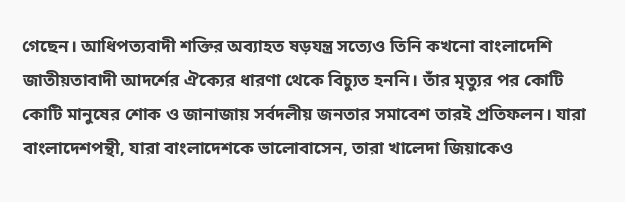গেছেন। আধিপত্যবাদী শক্তির অব্যাহত ষড়যন্ত্র সত্যেও তিনি কখনো বাংলাদেশি জাতীয়তাবাদী আদর্শের ঐক্যের ধারণা থেকে বিচ্যুত হননি। তাঁর মৃত্যুর পর কোটি কোটি মানুষের শোক ও জানাজায় সর্বদলীয় জনতার সমাবেশ তারই প্রতিফলন। যারা বাংলাদেশপন্থী, যারা বাংলাদেশকে ভালোবাসেন, তারা খালেদা জিয়াকেও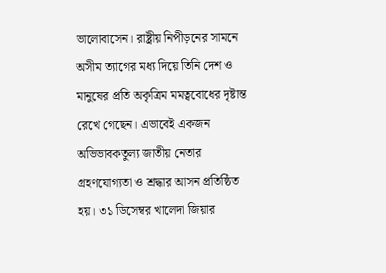ভালোবাসেন। রাষ্ট্রীয় নিপীড়নের সামনে অসীম ত্যাগের মধ্য দিয়ে তিনি দেশ ও মানুষের প্রতি অকৃত্রিম মমত্ববোধের দৃষ্টান্ত রেখে গেছেন। এভাবেই একজন অভিভাবকতুল্য জাতীয় নেতার গ্রহণযোগ্যতা ও শ্রদ্ধার আসন প্রতিষ্ঠিত হয়। ৩১ ডিসেম্বর খালেদা জিয়ার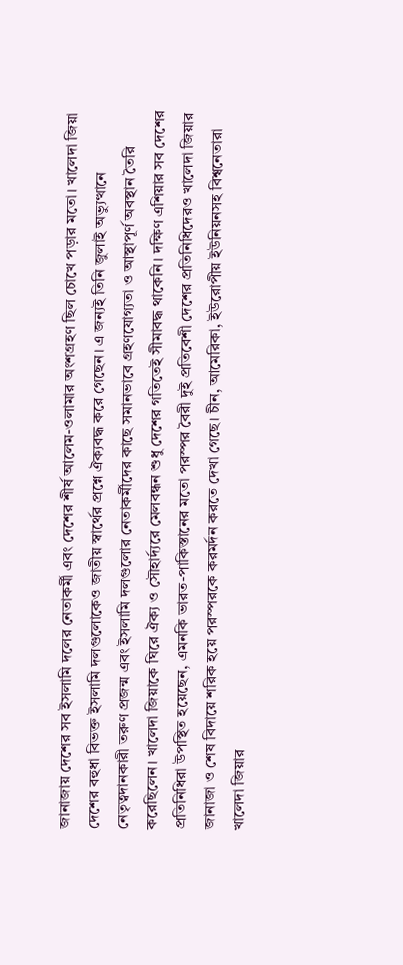জানাজায় দেশের সব ইসলামি দলের নেতাকর্মী এবং দেশের শীর্ষ আলেম-ওলামার অংশগ্রহণ ছিল চোখে পড়ার মতো। খালেদা জিয়া দেশের বহুধা বিভক্ত ইসলামি দলগুলোকেও জাতীয় স্বার্থের প্রশ্নে ঐক্যবদ্ধ করে গেছেন। এ জন্যই তিনি জুলাই অভ্যুত্থানে নেতৃত্বদানকারী তরুণ প্রজন্ম এবং ইসলামি দলগুলোর নেতাকর্মীদের কাছে সমানভাবে গ্রহণযোগ্যতা ও আস্থাপূর্ণ অবস্থান তৈরি করেছিলেন। খালেদা জিয়াকে ঘিরে ঐক্য ও সৌহার্দ্যরে মেলবন্ধন শুধু দেশের গতিতেই সীমাবদ্ধ থাকেনি। দক্ষিণ এশিয়ার সব দেশের প্রতিনিধিরা উপস্থিত হয়েছেন, এমনকি ভারত-পাকিস্তানের মতো পরস্পর বৈরী দুই প্রতিবেশী দেশের প্রতিনিধিদেরও খালেদা জিয়ার জানাজা ও শেষ বিদায়ে শরিক হয়ে পরস্পরকে করমর্দন করতে দেখা গেছে। চীন, আমেরিকা, ইউরোপীয় ইউনিয়নসহ বিশ্বনেতারা খালেদা জিয়ার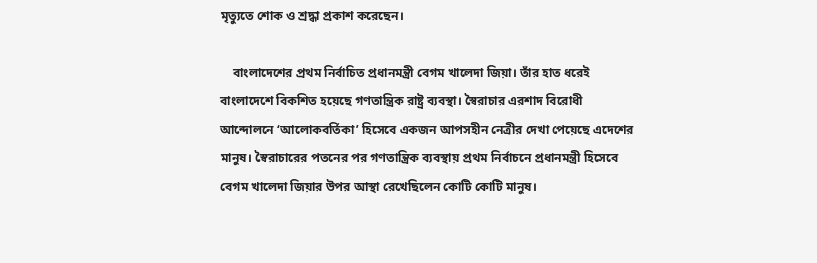মৃত্যুতে শোক ও শ্রদ্ধা প্রকাশ করেছেন।

    বাংলাদেশের প্রথম নির্বাচিত প্রধানমন্ত্রী বেগম খালেদা জিয়া। তাঁর হাত ধরেই বাংলাদেশে বিকশিত হয়েছে গণতান্ত্রিক রাষ্ট্র ব্যবস্থা। স্বৈরাচার এরশাদ বিরোধী আন্দোলনে ‘আলোকবর্তিকা’ হিসেবে একজন আপসহীন নেত্রীর দেখা পেয়েছে এদেশের মানুষ। স্বৈরাচারের পতনের পর গণতান্ত্রিক ব্যবস্থায় প্রথম নির্বাচনে প্রধানমন্ত্রী হিসেবে বেগম খালেদা জিয়ার উপর আস্থা রেখেছিলেন কোটি কোটি মানুষ।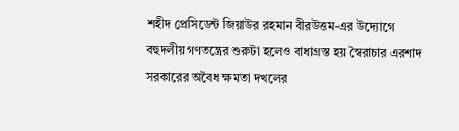শহীদ প্রেসিডেন্ট জিয়াউর রহমান বীরউত্তম-এর উদ্যোগে বহুদলীয় গণতন্ত্রের শুরুটা হলেও বাধাগ্রস্ত হয় স্বৈরাচার এরশাদ সরকারের অবৈধ ক্ষমতা দখলের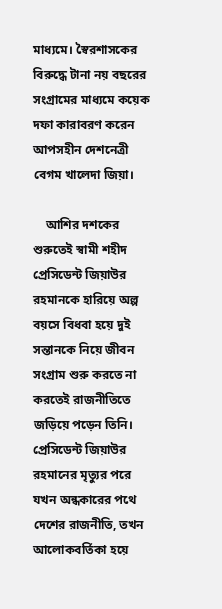মাধ্যমে। স্বৈরশাসকের বিরুদ্ধে টানা নয় বছরের সংগ্রামের মাধ্যমে কয়েক দফা কারাবরণ করেন আপসহীন দেশনেত্রী বেগম খালেদা জিয়া।

    আশির দশকের শুরুতেই স্বামী শহীদ প্রেসিডেন্ট জিয়াউর রহমানকে হারিয়ে অল্প বয়সে বিধবা হয়ে দুই সন্তানকে নিয়ে জীবন সংগ্রাম শুরু করতে না করতেই রাজনীতিতে জড়িয়ে পড়েন তিনি। প্রেসিডেন্ট জিয়াউর রহমানের মৃত্যুর পরে যখন অন্ধকারের পথে দেশের রাজনীতি, তখন আলোকবর্তিকা হয়ে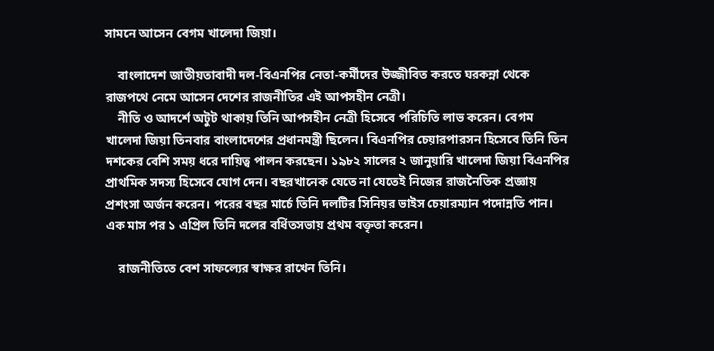সামনে আসেন বেগম খালেদা জিয়া।

    বাংলাদেশ জাতীয়তাবাদী দল-বিএনপির নেতা-কর্মীদের উজ্জীবিত করতে ঘরকন্না থেকে রাজপথে নেমে আসেন দেশের রাজনীতির এই আপসহীন নেত্রী।
    নীতি ও আদর্শে অটুট থাকায় তিনি আপসহীন নেত্রী হিসেবে পরিচিতি লাভ করেন। বেগম খালেদা জিয়া তিনবার বাংলাদেশের প্রধানমন্ত্রী ছিলেন। বিএনপির চেয়ারপারসন হিসেবে তিনি তিন দশকের বেশি সময় ধরে দায়িত্ব পালন করছেন। ১৯৮২ সালের ২ জানুয়ারি খালেদা জিয়া বিএনপির প্রাথমিক সদস্য হিসেবে যোগ দেন। বছরখানেক যেতে না যেতেই নিজের রাজনৈতিক প্রজ্ঞায় প্রশংসা অর্জন করেন। পরের বছর মার্চে তিনি দলটির সিনিয়র ভাইস চেয়ারম্যান পদোন্নতি পান। এক মাস পর ১ এপ্রিল তিনি দলের বর্ধিতসভায় প্রথম বক্তৃতা করেন।

    রাজনীতিতে বেশ সাফল্যের স্বাক্ষর রাখেন তিনি।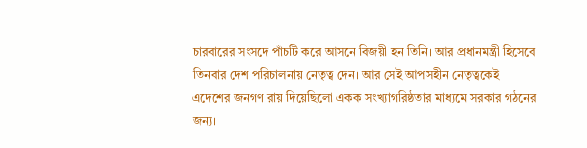চারবারের সংসদে পাঁচটি করে আসনে বিজয়ী হন তিনি। আর প্রধানমন্ত্রী হিসেবে তিনবার দেশ পরিচালনায় নেতৃত্ব দেন। আর সেই আপসহীন নেতৃত্বকেই এদেশের জনগণ রায় দিয়েছিলো একক সংখ্যাগরিষ্ঠতার মাধ্যমে সরকার গঠনের জন্য।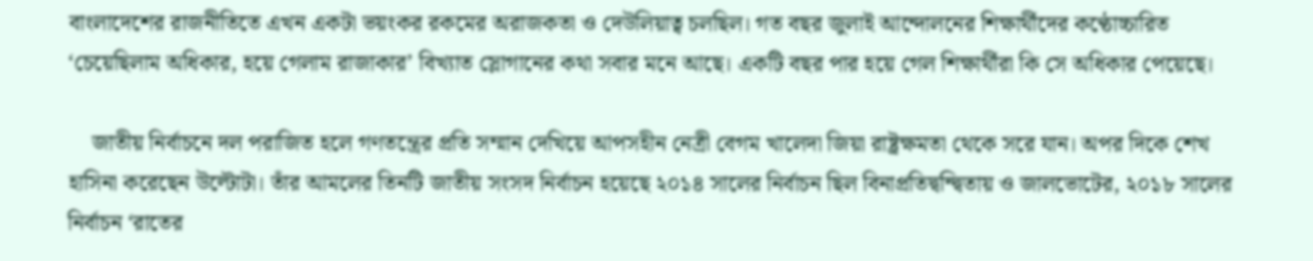বাংলাদেশের রাজনীতিতে এখন একটা ভয়ংকর রকমের অরাজকতা ও দেউলিয়াত্ব চলছিল। গত বছর জুলাই আন্দোলনের শিক্ষার্থীদের কণ্ঠোচ্চারিত ‘চেয়েছিলাম অধিকার, হয়ে গেলাম রাজাকার’ বিখ্যাত স্লোগানের কথা সবার মনে আছে। একটি বছর পার হয়ে গেল শিক্ষার্থীরা কি সে অধিকার পেয়েছে।

    জাতীয় নির্বাচনে দল পরাজিত হলে গণতন্ত্রের প্রতি সম্মান দেখিয়ে আপসহীন নেত্রী বেগম খালেদা জিয়া রাষ্ট্রক্ষমতা থেকে সরে যান। অপর দিকে শেখ হাসিনা করেছেন উল্টোটা। তাঁর আমলের তিনটি জাতীয় সংসদ নির্বাচন হয়েছে ২০১৪ সালের নির্বাচন ছিল বিনাপ্রতিদ্বন্দ্বিতায় ও জালভোটের, ২০১৮ সালের নির্বাচন ‘রাতের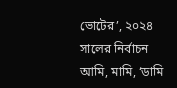ভোটের’, ২০২৪ সালের নির্বাচন আমি, মামি, ‘ডামি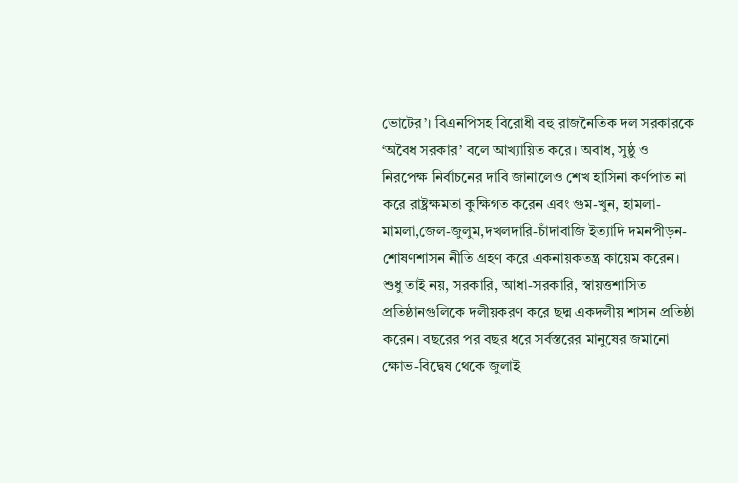ভোটের’। বিএনপিসহ বিরোধী বহু রাজনৈতিক দল সরকারকে ‘অবৈধ সরকার’ বলে আখ্যায়িত করে। অবাধ, সুষ্ঠু ও নিরপেক্ষ নির্বাচনের দাবি জানালেও শেখ হাসিনা কর্ণপাত না করে রাষ্ট্রক্ষমতা কুক্ষিগত করেন এবং গুম-খুন, হামলা-মামলা,জেল-জুলুম,দখলদারি-চাঁদাবাজি ইত্যাদি দমনপীড়ন-শোষণশাসন নীতি গ্রহণ করে একনায়কতন্ত্র কায়েম করেন। শুধু তাই নয়, সরকারি, আধা-সরকারি, স্বায়ত্তশাসিত প্রতিষ্ঠানগুলিকে দলীয়করণ করে ছদ্ম একদলীয় শাসন প্রতিষ্ঠা করেন। বছরের পর বছর ধরে সর্বস্তরের মানুষের জমানো ক্ষোভ-বিদ্বেষ থেকে জুলাই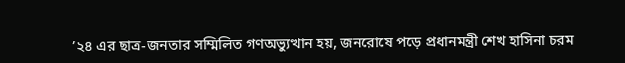’২৪ এর ছাত্র-জনতার সম্মিলিত গণঅভ্যুত্থান হয়, জনরোষে পড়ে প্রধানমন্ত্রী শেখ হাসিনা চরম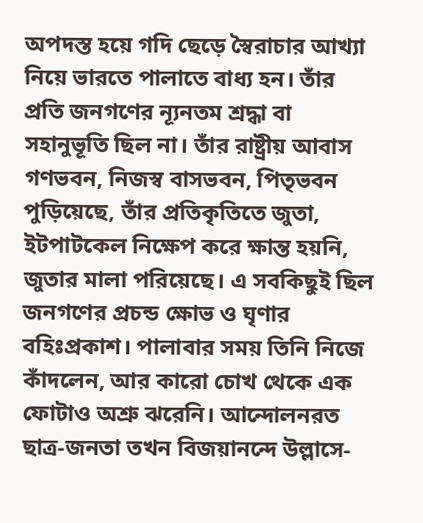অপদস্ত হয়ে গদি ছেড়ে স্বৈরাচার আখ্যা নিয়ে ভারতে পালাতে বাধ্য হন। তাঁর প্রতি জনগণের ন্যূনতম শ্রদ্ধা বা সহানুভূতি ছিল না। তাঁর রাষ্ট্রীয় আবাস গণভবন, নিজস্ব বাসভবন, পিতৃভবন পুড়িয়েছে, তাঁর প্রতিকৃতিতে জুতা, ইটপাটকেল নিক্ষেপ করে ক্ষান্ত হয়নি, জুতার মালা পরিয়েছে। এ সবকিছুই ছিল জনগণের প্রচন্ড ক্ষোভ ও ঘৃণার বহিঃপ্রকাশ। পালাবার সময় তিনি নিজে কাঁদলেন, আর কারো চোখ থেকে এক ফোটাও অশ্রু ঝরেনি। আন্দোলনরত ছাত্র-জনতা তখন বিজয়ানন্দে উল্লাসে-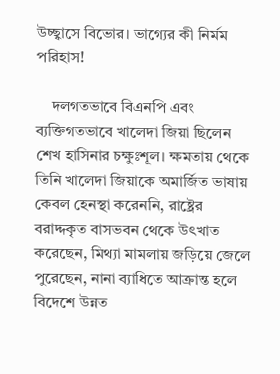উচ্ছ্বাসে বিভোর। ভাগ্যের কী নির্মম পরিহাস!

    দলগতভাবে বিএনপি এবং ব্যক্তিগতভাবে খালেদা জিয়া ছিলেন শেখ হাসিনার চক্ষুঃশূল। ক্ষমতায় থেকে তিনি খালেদা জিয়াকে অমার্জিত ভাষায় কেবল হেনস্থা করেননি, রাষ্ট্রের বরাদ্দকৃত বাসভবন থেকে উৎখাত করেছেন, মিথ্যা মামলায় জড়িয়ে জেলে পুরেছেন, নানা ব্যাধিতে আক্রান্ত হলে বিদেশে উন্নত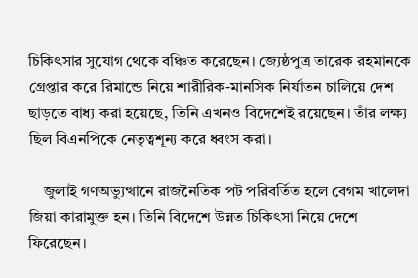চিকিৎসার সুযোগ থেকে বঞ্চিত করেছেন। জ্যেষ্ঠপুত্র তারেক রহমানকে গ্রেপ্তার করে রিমান্ডে নিয়ে শারীরিক-মানসিক নির্যাতন চালিয়ে দেশ ছাড়তে বাধ্য করা হয়েছে, তিনি এখনও বিদেশেই রয়েছেন। তাঁর লক্ষ্য ছিল বিএনপিকে নেতৃত্বশূন্য করে ধ্বংস করা।

    জুলাই গণঅভ্যুত্থানে রাজনৈতিক পট পরিবর্তিত হলে বেগম খালেদা জিয়া কারামুক্ত হন। তিনি বিদেশে উন্নত চিকিৎসা নিয়ে দেশে ফিরেছেন।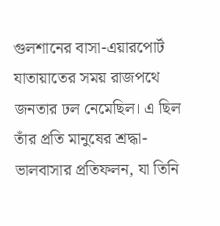গুলশানের বাসা-এয়ারপোর্ট যাতায়াতের সময় রাজপথে জনতার ঢল নেমেছিল। এ ছিল তাঁর প্রতি মানুষের শ্রদ্ধা-ভালবাসার প্রতিফলন, যা তিনি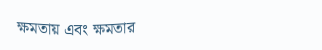ক্ষমতায় এবং ক্ষমতার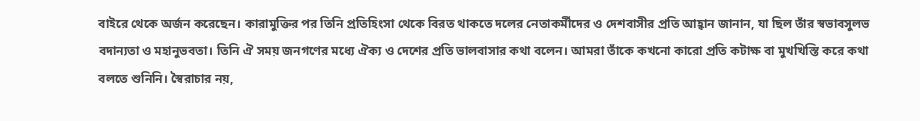বাইরে থেকে অর্জন করেছেন। কারামুক্তির পর তিনি প্রতিহিংসা থেকে বিরত থাকতে দলের নেতাকর্মীদের ও দেশবাসীর প্রতি আহ্বান জানান, যা ছিল তাঁর স্বভাবসুলভ বদান্যতা ও মহানুভবতা। তিনি ঐ সময় জনগণের মধ্যে ঐক্য ও দেশের প্রতি ভালবাসার কথা বলেন। আমরা তাঁকে কখনো কারো প্রতি কটাক্ষ বা মুখখিস্তি করে কথা বলতে শুনিনি। স্বৈরাচার নয়,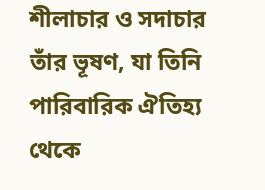শীলাচার ও সদাচার তাঁর ভূষণ, যা তিনি পারিবারিক ঐতিহ্য থেকে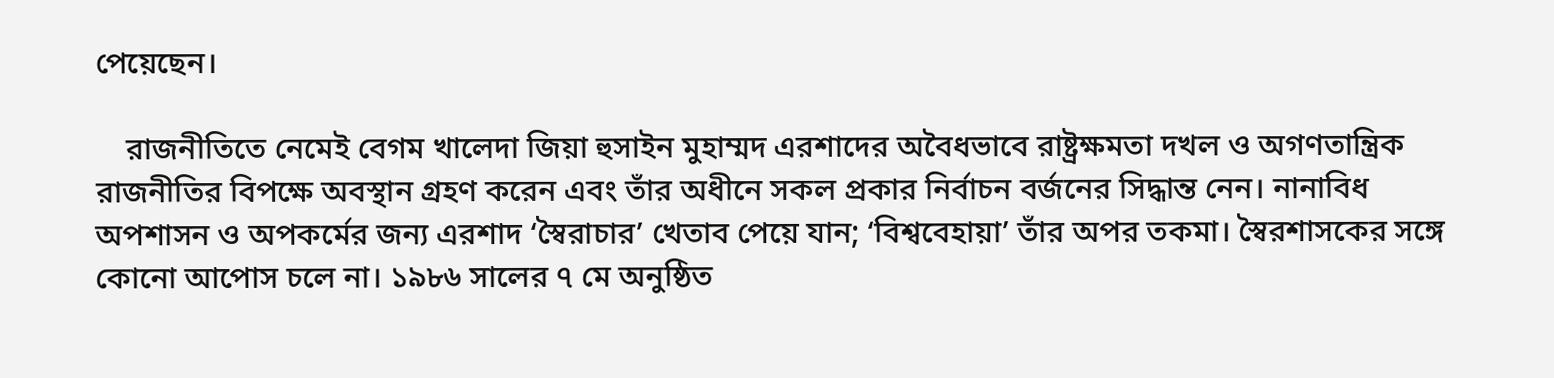পেয়েছেন।

    রাজনীতিতে নেমেই বেগম খালেদা জিয়া হুসাইন মুহাম্মদ এরশাদের অবৈধভাবে রাষ্ট্রক্ষমতা দখল ও অগণতান্ত্রিক রাজনীতির বিপক্ষে অবস্থান গ্রহণ করেন এবং তাঁর অধীনে সকল প্রকার নির্বাচন বর্জনের সিদ্ধান্ত নেন। নানাবিধ অপশাসন ও অপকর্মের জন্য এরশাদ ‘স্বৈরাচার’ খেতাব পেয়ে যান; ‘বিশ্ববেহায়া’ তাঁর অপর তকমা। স্বৈরশাসকের সঙ্গে কোনো আপোস চলে না। ১৯৮৬ সালের ৭ মে অনুষ্ঠিত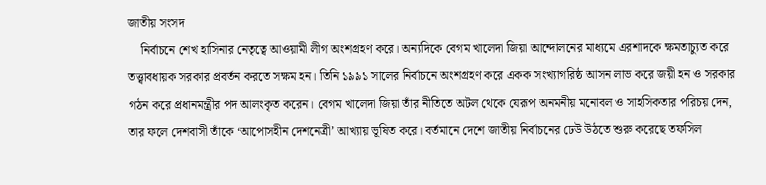জাতীয় সংসদ
    নির্বাচনে শেখ হাসিনার নেতৃত্বে আওয়ামী লীগ অংশগ্রহণ করে। অন্যদিকে বেগম খালেদা জিয়া আন্দোলনের মাধ্যমে এরশাদকে ক্ষমতাচ্যুত করে তত্ত্বাবধায়ক সরকার প্রবর্তন করতে সক্ষম হন। তিনি ১৯৯১ সালের নির্বাচনে অংশগ্রহণ করে একক সংখ্যাগরিষ্ঠ আসন লাভ করে জয়ী হন ও সরকার গঠন করে প্রধানমন্ত্রীর পদ আলংকৃত করেন। বেগম খালেদা জিয়া তাঁর নীতিতে অটল থেকে যেরূপ অনমনীয় মনোবল ও সাহসিকতার পরিচয় দেন, তার ফলে দেশবাসী তাঁকে ‘আপোসহীন দেশনেত্রী’ আখ্যায় ভূষিত করে। বর্তমানে দেশে জাতীয় নির্বাচনের ঢেউ উঠতে শুরু করেছে তফসিল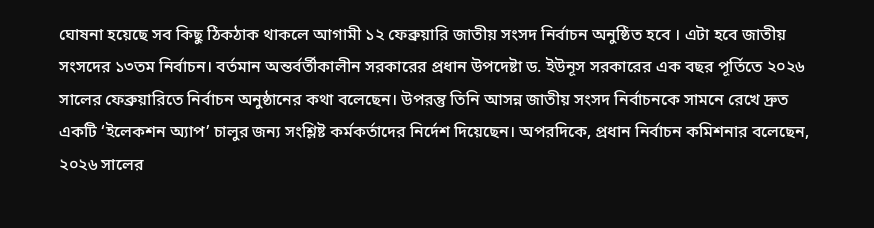ঘোষনা হয়েছে সব কিছু ঠিকঠাক থাকলে আগামী ১২ ফেব্রুয়ারি জাতীয় সংসদ নির্বাচন অনুষ্ঠিত হবে । এটা হবে জাতীয় সংসদের ১৩তম নির্বাচন। বর্তমান অন্তর্বর্তীকালীন সরকারের প্রধান উপদেষ্টা ড. ইউনূস সরকারের এক বছর পূর্তিতে ২০২৬ সালের ফেব্রুয়ারিতে নির্বাচন অনুষ্ঠানের কথা বলেছেন। উপরন্তু তিনি আসন্ন জাতীয় সংসদ নির্বাচনকে সামনে রেখে দ্রুত একটি ‘ইলেকশন অ্যাপ’ চালুর জন্য সংশ্লিষ্ট কর্মকর্তাদের নির্দেশ দিয়েছেন। অপরদিকে, প্রধান নির্বাচন কমিশনার বলেছেন, ২০২৬ সালের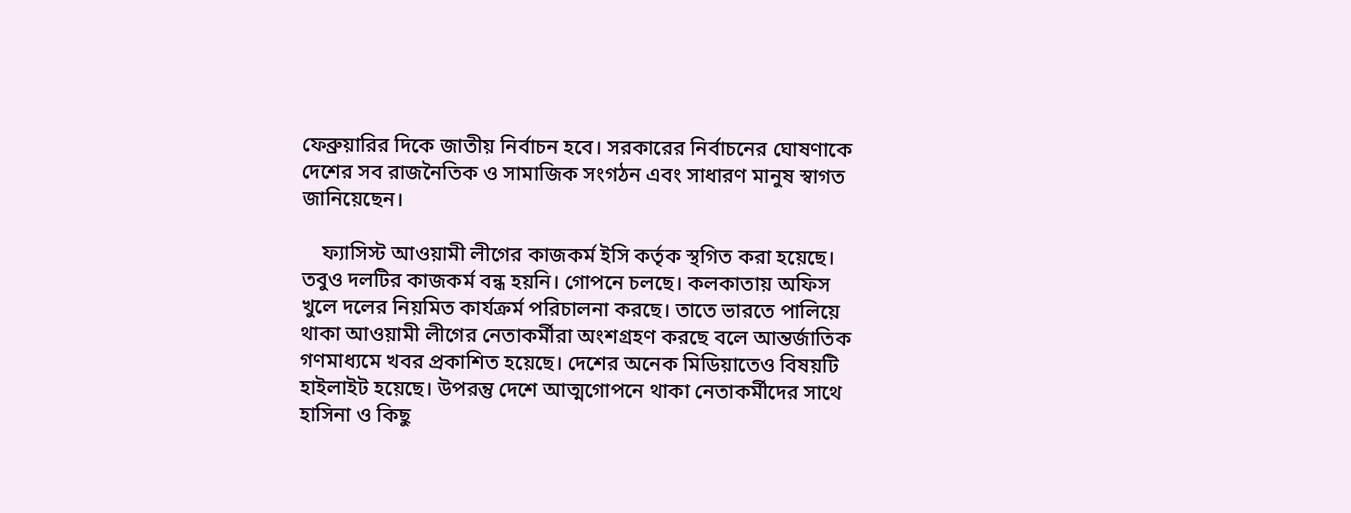ফেব্রুয়ারির দিকে জাতীয় নির্বাচন হবে। সরকারের নির্বাচনের ঘোষণাকে দেশের সব রাজনৈতিক ও সামাজিক সংগঠন এবং সাধারণ মানুষ স্বাগত জানিয়েছেন।

    ফ্যাসিস্ট আওয়ামী লীগের কাজকর্ম ইসি কর্তৃক স্থগিত করা হয়েছে। তবুও দলটির কাজকর্ম বন্ধ হয়নি। গোপনে চলছে। কলকাতায় অফিস খুলে দলের নিয়মিত কার্যক্রর্ম পরিচালনা করছে। তাতে ভারতে পালিয়ে থাকা আওয়ামী লীগের নেতাকর্মীরা অংশগ্রহণ করছে বলে আন্তর্জাতিক গণমাধ্যমে খবর প্রকাশিত হয়েছে। দেশের অনেক মিডিয়াতেও বিষয়টি হাইলাইট হয়েছে। উপরন্তু দেশে আত্মগোপনে থাকা নেতাকর্মীদের সাথে হাসিনা ও কিছু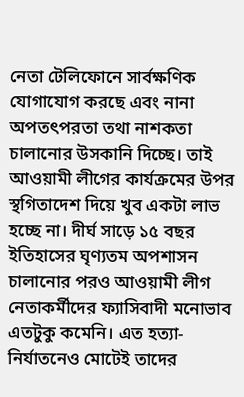নেতা টেলিফোনে সার্বক্ষণিক যোগাযোগ করছে এবং নানা অপতৎপরতা তথা নাশকতা চালানোর উসকানি দিচ্ছে। তাই আওয়ামী লীগের কার্যক্রমের উপর স্থগিতাদেশ দিয়ে খুব একটা লাভ হচ্ছে না। দীর্ঘ সাড়ে ১৫ বছর ইতিহাসের ঘৃণ্যতম অপশাসন চালানোর পরও আওয়ামী লীগ নেতাকর্মীদের ফ্যাসিবাদী মনোভাব এতটুকু কমেনি। এত হত্যা-নির্যাতনেও মোটেই তাদের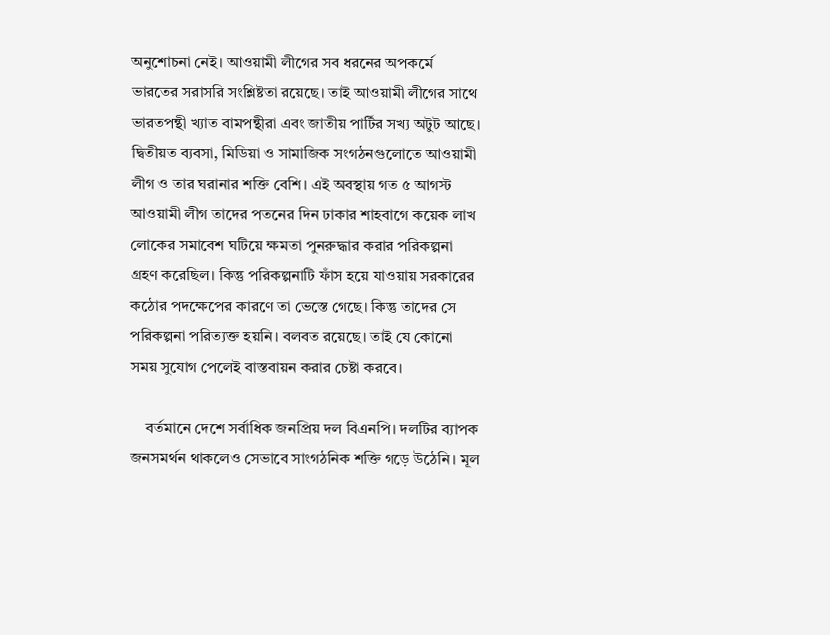অনুশোচনা নেই। আওয়ামী লীগের সব ধরনের অপকর্মে ভারতের সরাসরি সংশ্লিষ্টতা রয়েছে। তাই আওয়ামী লীগের সাথে ভারতপন্থী খ্যাত বামপন্থীরা এবং জাতীয় পার্টির সখ্য অটুট আছে। দ্বিতীয়ত ব্যবসা, মিডিয়া ও সামাজিক সংগঠনগুলোতে আওয়ামী লীগ ও তার ঘরানার শক্তি বেশি। এই অবস্থায় গত ৫ আগস্ট আওয়ামী লীগ তাদের পতনের দিন ঢাকার শাহবাগে কয়েক লাখ লোকের সমাবেশ ঘটিয়ে ক্ষমতা পুনরুদ্ধার করার পরিকল্পনা গ্রহণ করেছিল। কিন্তু পরিকল্পনাটি ফাঁস হয়ে যাওয়ায় সরকারের কঠোর পদক্ষেপের কারণে তা ভেস্তে গেছে। কিন্তু তাদের সে পরিকল্পনা পরিত্যক্ত হয়নি। বলবত রয়েছে। তাই যে কোনো সময় সুযোগ পেলেই বাস্তবায়ন করার চেষ্টা করবে।

    বর্তমানে দেশে সর্বাধিক জনপ্রিয় দল বিএনপি। দলটির ব্যাপক জনসমর্থন থাকলেও সেভাবে সাংগঠনিক শক্তি গড়ে উঠেনি। মূল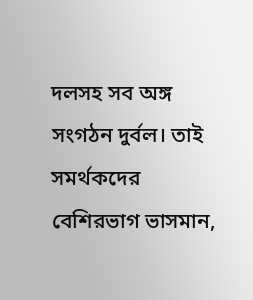দলসহ সব অঙ্গ সংগঠন দুর্বল। তাই সমর্থকদের বেশিরভাগ ভাসমান,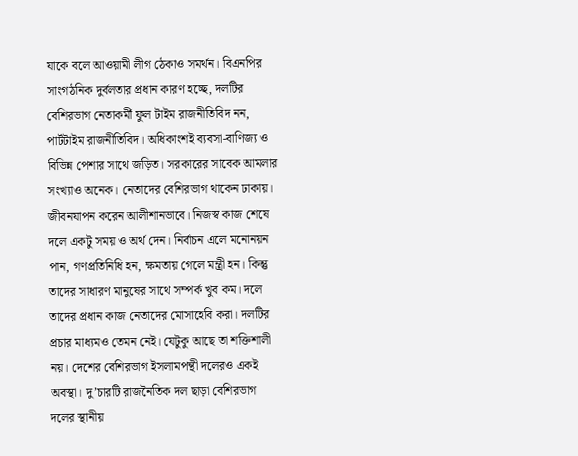যাকে বলে আওয়ামী লীগ ঠেকাও সমর্থন। বিএনপির সাংগঠনিক দুর্বলতার প্রধান কারণ হচ্ছে, দলটির বেশিরভাগ নেতাকর্মী ফুল টাইম রাজনীতিবিদ নন, পার্টটাইম রাজনীতিবিদ। অধিকাংশই ব্যবসা-বাণিজ্য ও বিভিন্ন পেশার সাথে জড়িত। সরকারের সাবেক আমলার সংখ্যাও অনেক। নেতাদের বেশিরভাগ থাকেন ঢাকায়। জীবনযাপন করেন আলীশানভাবে। নিজস্ব কাজ শেষে দলে একটু সময় ও অর্থ দেন। নির্বাচন এলে মনোনয়ন পান, গণপ্রতিনিধি হন, ক্ষমতায় গেলে মন্ত্রী হন। কিন্তু তাদের সাধারণ মানুষের সাথে সম্পর্ক খুব কম। দলে তাদের প্রধান কাজ নেতাদের মোসাহেবি করা। দলটির প্রচার মাধ্যমও তেমন নেই। যেটুকু আছে তা শক্তিশালী নয়। দেশের বেশিরভাগ ইসলামপন্থী দলেরও একই অবস্থা। দু’চারটি রাজনৈতিক দল ছাড়া বেশিরভাগ দলের স্থানীয়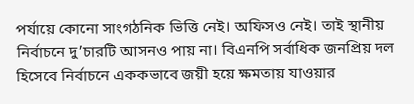পর্যায়ে কোনো সাংগঠনিক ভিত্তি নেই। অফিসও নেই। তাই স্থানীয় নির্বাচনে দু’চারটি আসনও পায় না। বিএনপি সর্বাধিক জনপ্রিয় দল হিসেবে নির্বাচনে এককভাবে জয়ী হয়ে ক্ষমতায় যাওয়ার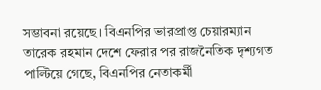সম্ভাবনা রয়েছে। বিএনপির ভারপ্রাপ্ত চেয়ারম্যান তারেক রহমান দেশে ফেরার পর রাজনৈতিক দৃশ্যগত পাল্টিয়ে গেছে, বিএনপির নেতাকর্মী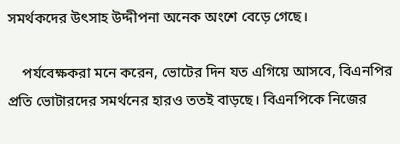সমর্থকদের উৎসাহ উদ্দীপনা অনেক অংশে বেড়ে গেছে।

    পর্যবেক্ষকরা মনে করেন, ভোটের দিন যত এগিয়ে আসবে, বিএনপির প্রতি ভোটারদের সমর্থনের হারও ততই বাড়ছে। বিএনপিকে নিজের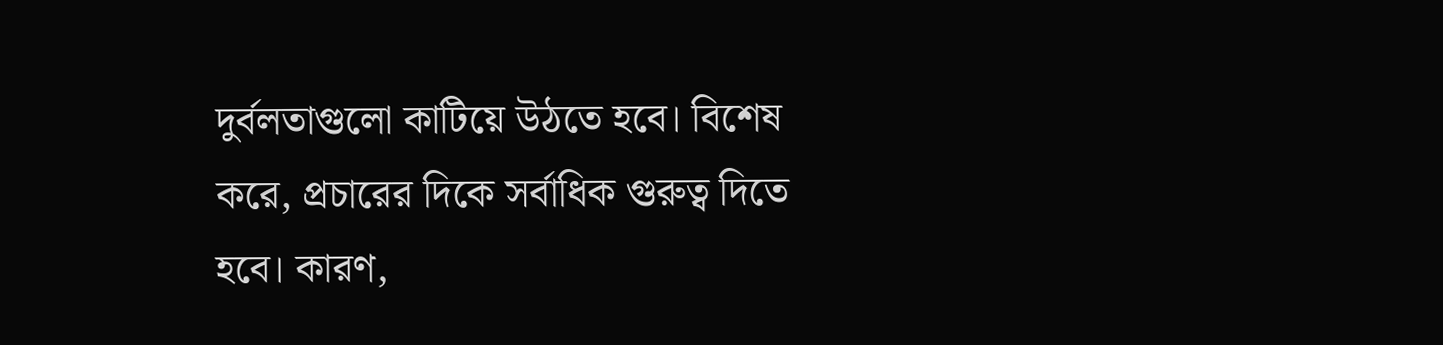দুর্বলতাগুলো কাটিয়ে উঠতে হবে। বিশেষ করে, প্রচারের দিকে সর্বাধিক গুরুত্ব দিতে হবে। কারণ,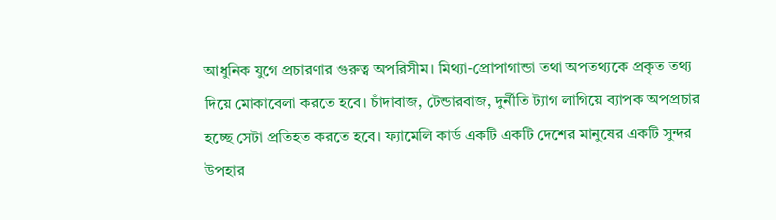আধুনিক যুগে প্রচারণার গুরুত্ব অপরিসীম। মিথ্যা-প্রোপাগান্ডা তথা অপতথ্যকে প্রকৃত তথ্য দিয়ে মোকাবেলা করতে হবে। চাঁদাবাজ, টেন্ডারবাজ, দুর্নীতি ট্যাগ লাগিয়ে ব্যাপক অপপ্রচার হচ্ছে সেটা প্রতিহত করতে হবে। ফ্যামেলি কার্ড একটি একটি দেশের মানুষের একটি সুন্দর উপহার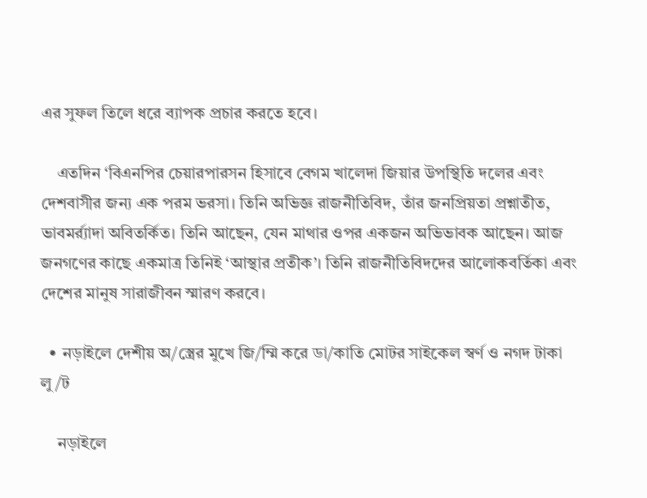এর সুফল তিলে ধরে ব্যাপক প্রচার করতে হবে।

    এতদিন ‘বিএনপির চেয়ারপারসন হিসাবে বেগম খালেদা জিয়ার উপস্থিতি দলের এবং দেশবাসীর জন্য এক পরম ভরসা। তিনি অভিজ্ঞ রাজনীতিবিদ, তাঁর জনপ্রিয়তা প্রশ্নাতীত, ভাবমর্র্যাদা অবিতর্কিত। তিনি আছেন, যেন মাথার ওপর একজন অভিভাবক আছেন। আজ জনগণের কাছে একমাত্র তিনিই ‘আস্থার প্রতীক’। তিনি রাজনীতিবিদদের আলোকবর্তিকা এবং দেশের মানুষ সারাজীবন স্মারণ করবে।

  • নড়াইলে দেশীয় অ/স্ত্রের মুখে জি/ম্মি করে ডা/কাতি মোটর সাইকেল স্বর্ণ ও নগদ টাকা লু/ট

    নড়াইলে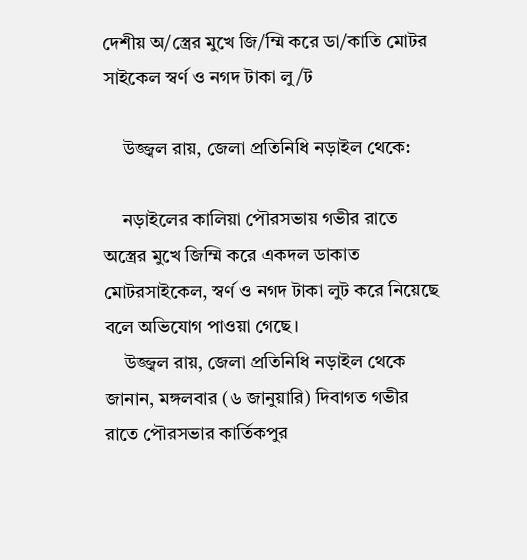দেশীয় অ/স্ত্রের মুখে জি/ম্মি করে ডা/কাতি মোটর সাইকেল স্বর্ণ ও নগদ টাকা লু/ট

    উজ্জ্বল রায়, জেলা প্রতিনিধি নড়াইল থেকে:

    নড়াইলের কালিয়া পৌরসভায় গভীর রাতে অস্ত্রের মুখে জিম্মি করে একদল ডাকাত মোটরসাইকেল, স্বর্ণ ও নগদ টাকা লুট করে নিয়েছে বলে অভিযোগ পাওয়া গেছে।
    উজ্জ্বল রায়, জেলা প্রতিনিধি নড়াইল থেকে জানান, মঙ্গলবার (৬ জানুয়ারি) দিবাগত গভীর রাতে পৌরসভার কার্তিকপুর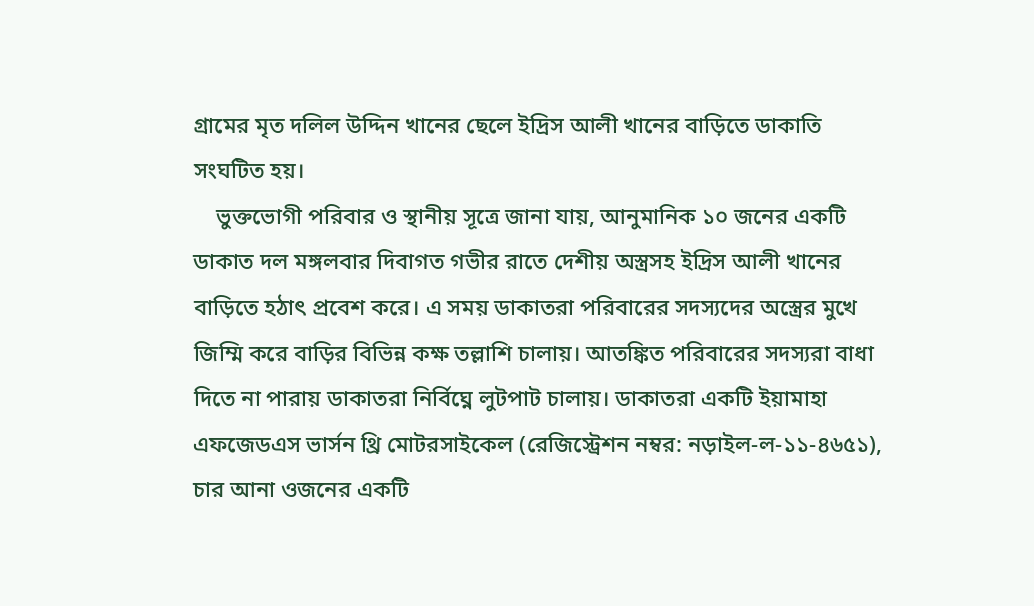গ্রামের মৃত দলিল উদ্দিন খানের ছেলে ইদ্রিস আলী খানের বাড়িতে ডাকাতি সংঘটিত হয়।
    ভুক্তভোগী পরিবার ও স্থানীয় সূত্রে জানা যায়, আনুমানিক ১০ জনের একটি ডাকাত দল মঙ্গলবার দিবাগত গভীর রাতে দেশীয় অস্ত্রসহ ইদ্রিস আলী খানের বাড়িতে হঠাৎ প্রবেশ করে। এ সময় ডাকাতরা পরিবারের সদস্যদের অস্ত্রের মুখে জিম্মি করে বাড়ির বিভিন্ন কক্ষ তল্লাশি চালায়। আতঙ্কিত পরিবারের সদস্যরা বাধা দিতে না পারায় ডাকাতরা নির্বিঘ্নে লুটপাট চালায়। ডাকাতরা একটি ইয়ামাহা এফজেডএস ভার্সন থ্রি মোটরসাইকেল (রেজিস্ট্রেশন নম্বর: নড়াইল-ল-১১-৪৬৫১), চার আনা ওজনের একটি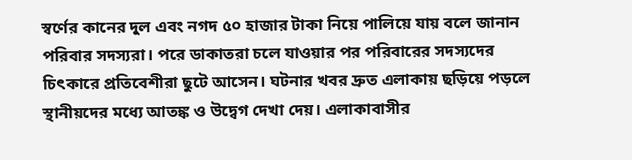স্বর্ণের কানের দুল এবং নগদ ৫০ হাজার টাকা নিয়ে পালিয়ে যায় বলে জানান পরিবার সদস্যরা। পরে ডাকাতরা চলে যাওয়ার পর পরিবারের সদস্যদের চিৎকারে প্রতিবেশীরা ছুটে আসেন। ঘটনার খবর দ্রুত এলাকায় ছড়িয়ে পড়লে স্থানীয়দের মধ্যে আতঙ্ক ও উদ্বেগ দেখা দেয়। এলাকাবাসীর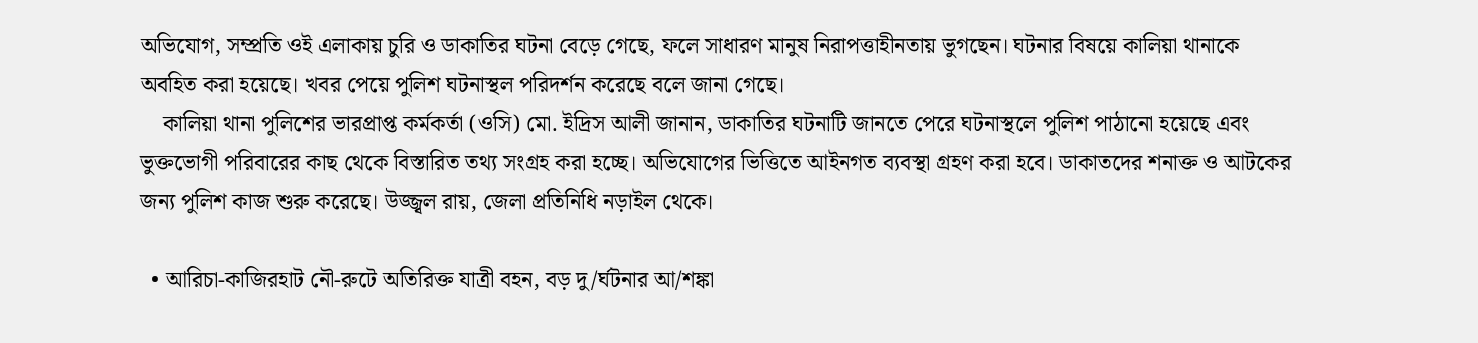অভিযোগ, সম্প্রতি ওই এলাকায় চুরি ও ডাকাতির ঘটনা বেড়ে গেছে, ফলে সাধারণ মানুষ নিরাপত্তাহীনতায় ভুগছেন। ঘটনার বিষয়ে কালিয়া থানাকে অবহিত করা হয়েছে। খবর পেয়ে পুলিশ ঘটনাস্থল পরিদর্শন করেছে বলে জানা গেছে।
    কালিয়া থানা পুলিশের ভারপ্রাপ্ত কর্মকর্তা (ওসি) মো. ইদ্রিস আলী জানান, ডাকাতির ঘটনাটি জানতে পেরে ঘটনাস্থলে পুলিশ পাঠানো হয়েছে এবং ভুক্তভোগী পরিবারের কাছ থেকে বিস্তারিত তথ্য সংগ্রহ করা হচ্ছে। অভিযোগের ভিত্তিতে আইনগত ব্যবস্থা গ্রহণ করা হবে। ডাকাতদের শনাক্ত ও আটকের জন্য পুলিশ কাজ শুরু করেছে। উজ্জ্বল রায়, জেলা প্রতিনিধি নড়াইল থেকে।

  • আরিচা-কাজিরহাট নৌ-রুটে অতিরিক্ত যাত্রী বহন, বড় দু/র্ঘটনার আ/শঙ্কা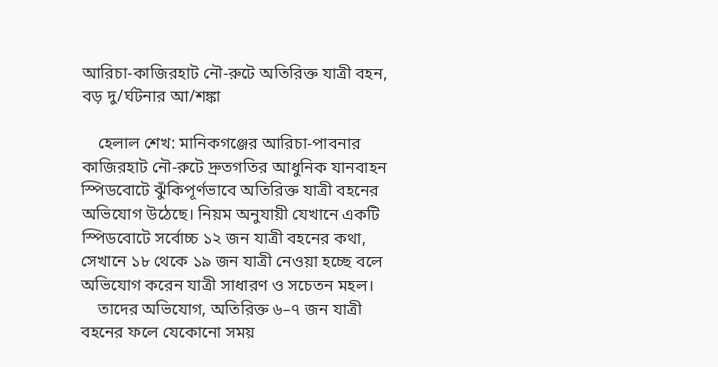আরিচা-কাজিরহাট নৌ-রুটে অতিরিক্ত যাত্রী বহন, বড় দু/র্ঘটনার আ/শঙ্কা

    হেলাল শেখ: মানিকগঞ্জের আরিচা-পাবনার কাজিরহাট নৌ-রুটে দ্রুতগতির আধুনিক যানবাহন স্পিডবোটে ঝুঁকিপূর্ণভাবে অতিরিক্ত যাত্রী বহনের অভিযোগ উঠেছে। নিয়ম অনুযায়ী যেখানে একটি স্পিডবোটে সর্বোচ্চ ১২ জন যাত্রী বহনের কথা, সেখানে ১৮ থেকে ১৯ জন যাত্রী নেওয়া হচ্ছে বলে অভিযোগ করেন যাত্রী সাধারণ ও সচেতন মহল।
    তাদের অভিযোগ, অতিরিক্ত ৬–৭ জন যাত্রী বহনের ফলে যেকোনো সময়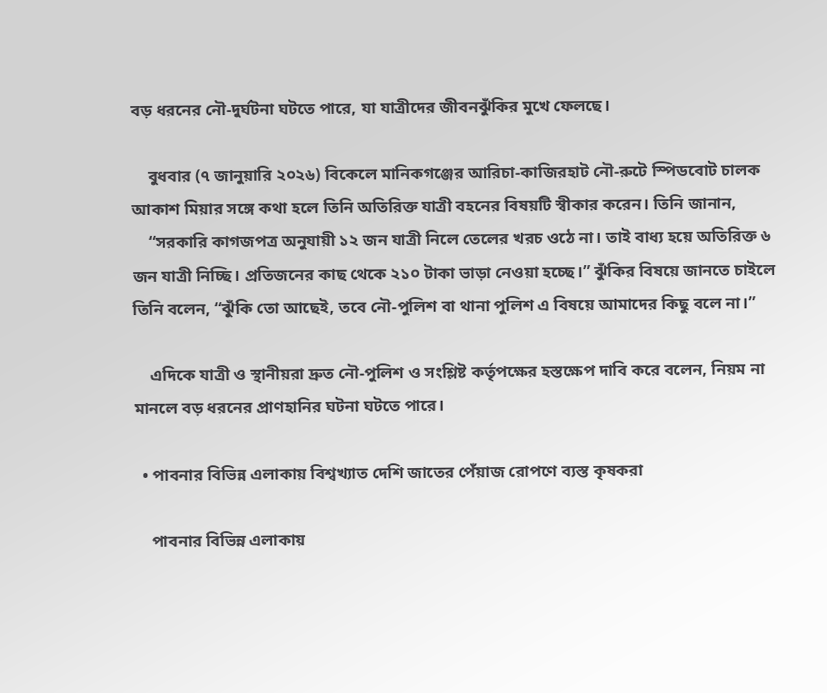বড় ধরনের নৌ-দুর্ঘটনা ঘটতে পারে, যা যাত্রীদের জীবনঝুঁকির মুখে ফেলছে।

    বুধবার (৭ জানুয়ারি ২০২৬) বিকেলে মানিকগঞ্জের আরিচা-কাজিরহাট নৌ-রুটে স্পিডবোট চালক আকাশ মিয়ার সঙ্গে কথা হলে তিনি অতিরিক্ত যাত্রী বহনের বিষয়টি স্বীকার করেন। তিনি জানান,
    “সরকারি কাগজপত্র অনুযায়ী ১২ জন যাত্রী নিলে তেলের খরচ ওঠে না। তাই বাধ্য হয়ে অতিরিক্ত ৬ জন যাত্রী নিচ্ছি। প্রতিজনের কাছ থেকে ২১০ টাকা ভাড়া নেওয়া হচ্ছে।” ঝুঁকির বিষয়ে জানতে চাইলে তিনি বলেন, “ঝুঁকি তো আছেই, তবে নৌ-পুলিশ বা থানা পুলিশ এ বিষয়ে আমাদের কিছু বলে না।”

    এদিকে যাত্রী ও স্থানীয়রা দ্রুত নৌ-পুলিশ ও সংশ্লিষ্ট কর্তৃপক্ষের হস্তক্ষেপ দাবি করে বলেন, নিয়ম না মানলে বড় ধরনের প্রাণহানির ঘটনা ঘটতে পারে।

  • পাবনার বিভিন্ন এলাকায় বিশ্বখ্যাত দেশি জাতের পেঁয়াজ রোপণে ব্যস্ত কৃষকরা

    পাবনার বিভিন্ন এলাকায়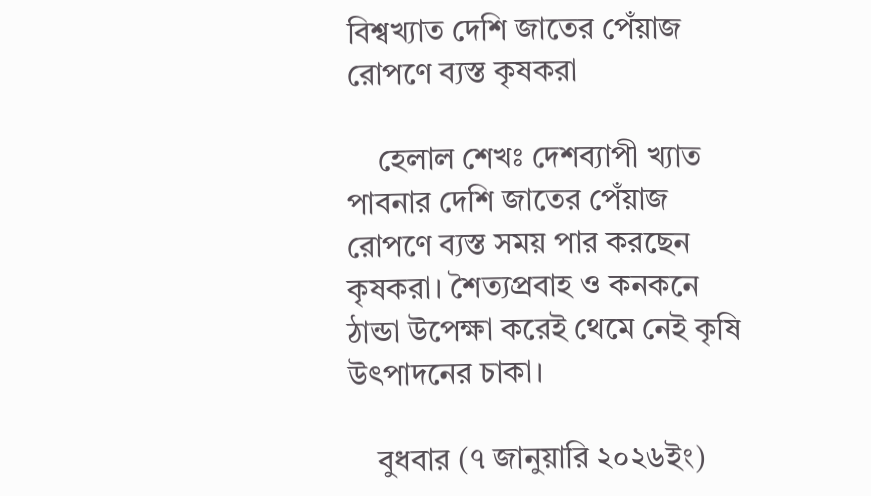বিশ্বখ্যাত দেশি জাতের পেঁয়াজ রোপণে ব্যস্ত কৃষকরা

    হেলাল শেখঃ দেশব্যাপী খ্যাত পাবনার দেশি জাতের পেঁয়াজ রোপণে ব্যস্ত সময় পার করছেন কৃষকরা। শৈত্যপ্রবাহ ও কনকনে ঠান্ডা উপেক্ষা করেই থেমে নেই কৃষি উৎপাদনের চাকা।

    বুধবার (৭ জানুয়ারি ২০২৬ইং)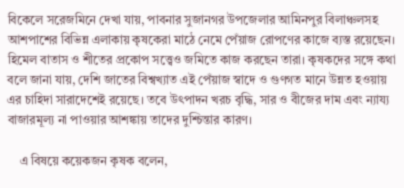বিকেলে সরেজমিনে দেখা যায়, পাবনার সুজানগর উপজেলার আমিনপুর বিলাঞ্চলসহ আশপাশের বিভিন্ন এলাকায় কৃষকেরা মাঠে নেমে পেঁয়াজ রোপণের কাজে ব্যস্ত রয়েছেন। হিমেল বাতাস ও শীতের প্রকোপ সত্ত্বেও জমিতে কাজ করছেন তারা। কৃষকদের সঙ্গে কথা বলে জানা যায়, দেশি জাতের বিশ্বখ্যাত এই পেঁয়াজ স্বাদে ও গুণগত মানে উন্নত হওয়ায় এর চাহিদা সারাদেশেই রয়েছে। তবে উৎপাদন খরচ বৃদ্ধি, সার ও বীজের দাম এবং ন্যায্য বাজারমূল্য না পাওয়ার আশঙ্কায় তাদের দুশ্চিন্তার কারণ।

    এ বিষয়ে কয়েকজন কৃষক বলেন,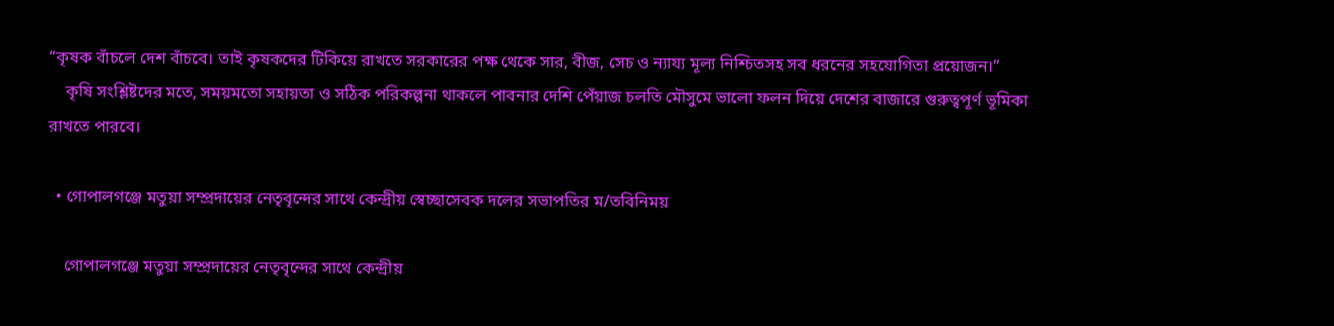“কৃষক বাঁচলে দেশ বাঁচবে। তাই কৃষকদের টিকিয়ে রাখতে সরকারের পক্ষ থেকে সার, বীজ, সেচ ও ন্যায্য মূল্য নিশ্চিতসহ সব ধরনের সহযোগিতা প্রয়োজন।”
    কৃষি সংশ্লিষ্টদের মতে, সময়মতো সহায়তা ও সঠিক পরিকল্পনা থাকলে পাবনার দেশি পেঁয়াজ চলতি মৌসুমে ভালো ফলন দিয়ে দেশের বাজারে গুরুত্বপূর্ণ ভূমিকা রাখতে পারবে।

  • গোপালগঞ্জে মতুয়া সম্প্রদায়ের নেতৃবৃন্দের সাথে কেন্দ্রীয় স্বেচ্ছাসেবক দলের সভাপতির ম/তবিনিময়

    গোপালগঞ্জে মতুয়া সম্প্রদায়ের নেতৃবৃন্দের সাথে কেন্দ্রীয়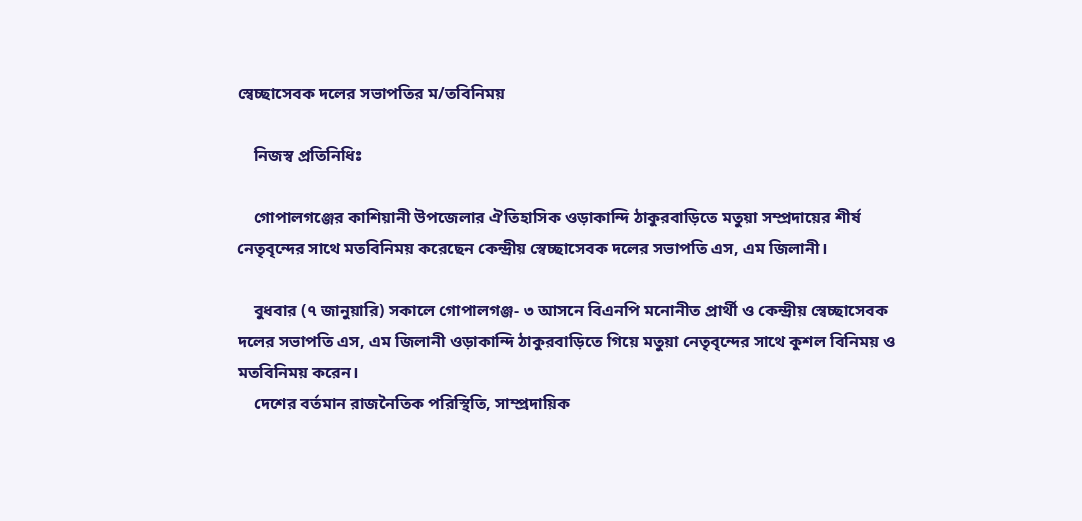স্বেচ্ছাসেবক দলের সভাপতির ম/তবিনিময়

    নিজস্ব প্রতিনিধিঃ

    গোপালগঞ্জের কাশিয়ানী উপজেলার ঐতিহাসিক ওড়াকান্দি ঠাকুরবাড়িতে মতুয়া সম্প্রদায়ের শীর্ষ নেতৃবৃন্দের সাথে মতবিনিময় করেছেন কেন্দ্রীয় স্বেচ্ছাসেবক দলের সভাপতি এস, এম জিলানী।

    বুধবার (৭ জানুয়ারি) সকালে গোপালগঞ্জ- ৩ আসনে বিএনপি মনোনীত প্রার্থী ও কেন্দ্রীয় স্বেচ্ছাসেবক দলের সভাপতি এস, এম জিলানী ওড়াকান্দি ঠাকুরবাড়িতে গিয়ে মতুয়া নেতৃবৃন্দের সাথে কুশল বিনিময় ও মতবিনিময় করেন।
    দেশের বর্তমান রাজনৈতিক পরিস্থিতি, সাম্প্রদায়িক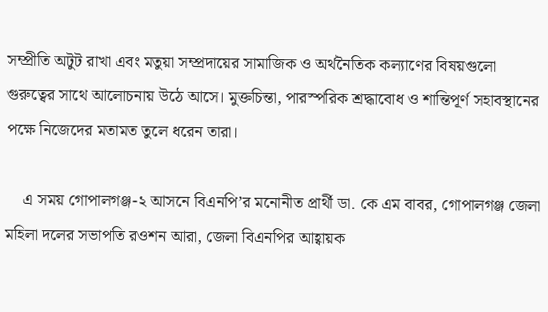সম্প্রীতি অটুট রাখা এবং মতুয়া সম্প্রদায়ের সামাজিক ও অর্থনৈতিক কল্যাণের বিষয়গুলো গুরুত্বের সাথে আলোচনায় উঠে আসে। মুক্তচিন্তা, পারস্পরিক শ্রদ্ধাবোধ ও শান্তিপূর্ণ সহাবস্থানের পক্ষে নিজেদের মতামত তুলে ধরেন তারা।

    এ সময় গোপালগঞ্জ-২ আসনে বিএনপি’র মনোনীত প্রার্থী ডা. কে এম বাবর, গোপালগঞ্জ জেলা মহিলা দলের সভাপতি রওশন আরা, জেলা বিএনপির আহ্বায়ক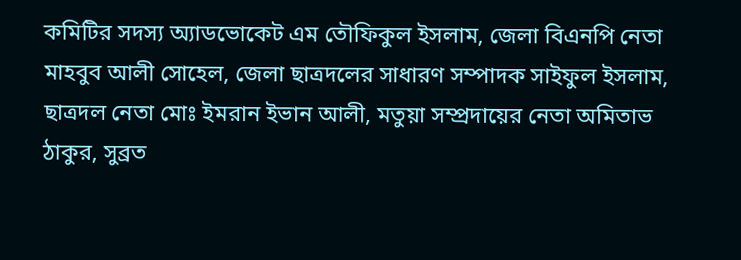কমিটির সদস্য অ্যাডভোকেট এম তৌফিকুল ইসলাম, জেলা বিএনপি নেতা মাহবুব আলী সোহেল, জেলা ছাত্রদলের সাধারণ সম্পাদক সাইফুল ইসলাম, ছাত্রদল নেতা মোঃ ইমরান ইভান আলী, মতুয়া সম্প্রদায়ের নেতা অমিতাভ ঠাকুর, সুব্রত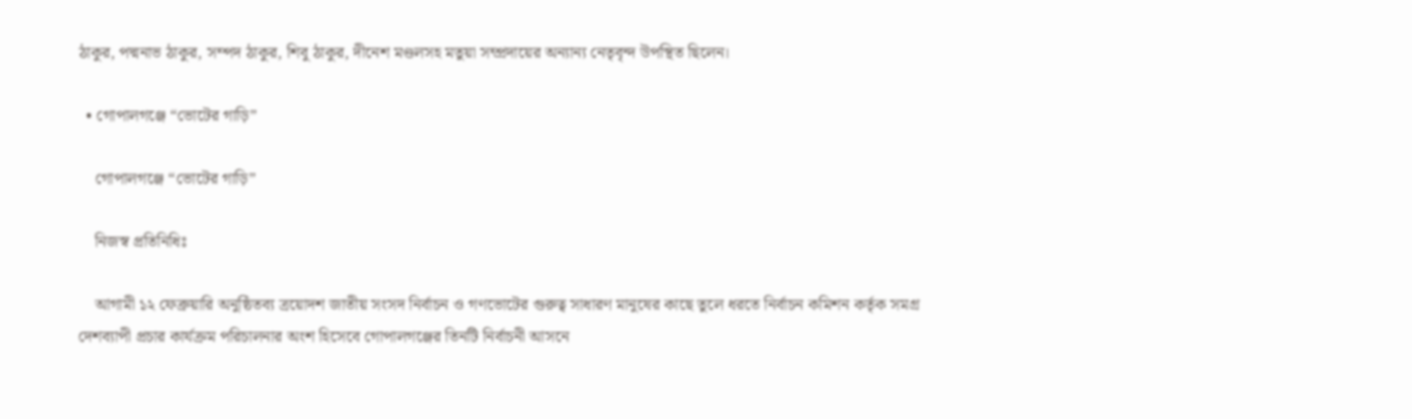ঠাকুর, পদ্মনাভ ঠাকুর, সম্পদ ঠাকুর, শিবু ঠাকুর, দীনেশ মণ্ডলসহ মতুয়া সম্প্রদায়ের অন্যান্য নেতৃবৃন্দ উপস্থিত ছিলেন।

  • গোপালগঞ্জে “ভোটের গাড়ি”

    গোপালগঞ্জে “ভোটের গাড়ি”

    নিজস্ব প্রতিনিধিঃ

    আগামী ১২ ফেব্রুয়ারি অনুষ্ঠিতব্য ত্রয়োদশ জাতীয় সংসদ নির্বাচন ও গণভোটের গুরুত্ব সাধারণ মানুষের কাছে তুলে ধরতে নির্বাচন কমিশন কর্তৃক সমগ্র দেশব্যাপী প্রচার কার্যক্রম পরিচালনার অংশ হিসেবে গোপালগঞ্জের তিনটি নির্বাচনী আসনে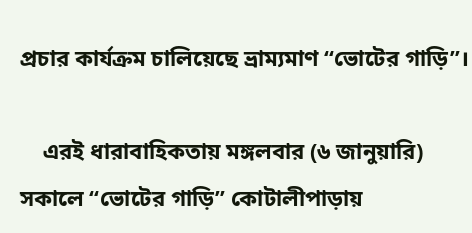প্রচার কার্যক্রম চালিয়েছে ভ্রাম্যমাণ “ভোটের গাড়ি”।

    এরই ধারাবাহিকতায় মঙ্গলবার (৬ জানুয়ারি) সকালে “ভোটের গাড়ি” কোটালীপাড়ায়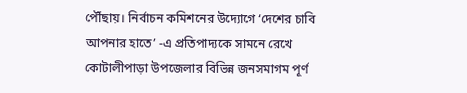পৌঁছায়। নির্বাচন কমিশনের উদ্যোগে ‘দেশের চাবি আপনার হাতে’ -এ প্রতিপাদ্যকে সামনে রেখে কোটালীপাড়া উপজেলার বিভিন্ন জনসমাগম পূর্ণ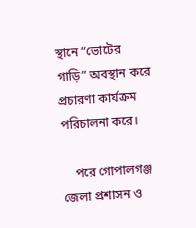স্থানে “ভোটের গাড়ি” অবস্থান করে প্রচারণা কার্যক্রম পরিচালনা করে।

    পরে গোপালগঞ্জ জেলা প্রশাসন ও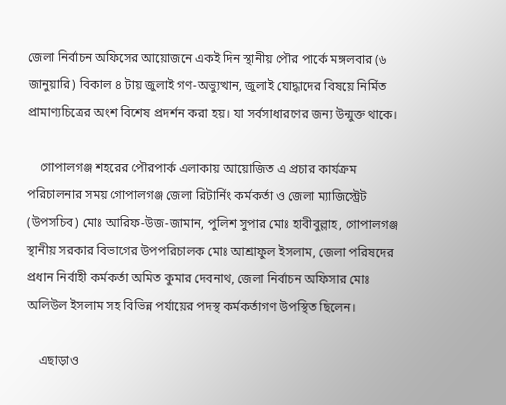জেলা নির্বাচন অফিসের আয়োজনে একই দিন স্থানীয় পৌর পার্কে মঙ্গলবার (৬ জানুয়ারি) বিকাল ৪ টায় জুলাই গণ-অভ্যুত্থান, জুলাই যোদ্ধাদের বিষয়ে নির্মিত প্রামাণ্যচিত্রের অংশ বিশেষ প্রদর্শন করা হয়। যা সর্বসাধারণের জন্য উন্মুক্ত থাকে।

    গোপালগঞ্জ শহরের পৌরপার্ক এলাকায় আয়োজিত এ প্রচার কার্যক্রম পরিচালনার সময় গোপালগঞ্জ জেলা রিটার্নিং কর্মকর্তা ও জেলা ম্যাজিস্ট্রেট (উপসচিব) মোঃ আরিফ-উজ-জামান, পুলিশ সুপার মোঃ হাবীবুল্লাহ, গোপালগঞ্জ স্থানীয় সরকার বিভাগের উপপরিচালক মোঃ আশ্রাফুল ইসলাম, জেলা পরিষদের প্রধান নির্বাহী কর্মকর্তা অমিত কুমার দেবনাথ, জেলা নির্বাচন অফিসার মোঃ অলিউল ইসলাম সহ বিভিন্ন পর্যায়ের পদস্থ কর্মকর্তাগণ উপস্থিত ছিলেন।

    এছাড়াও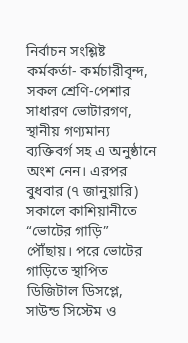নির্বাচন সংশ্লিষ্ট কর্মকর্তা- কর্মচারীবৃন্দ, সকল শ্রেণি-পেশার সাধারণ ভোটারগণ, স্থানীয় গণ্যমান্য ব্যক্তিবর্গ সহ এ অনুষ্ঠানে অংশ নেন। এরপর বুধবার (৭ জানুয়ারি) সকালে কাশিয়ানীতে “ভোটের গাড়ি” পৌঁছায়। পরে ভোটের গাড়িতে স্থাপিত ডিজিটাল ডিসপ্লে, সাউন্ড সিস্টেম ও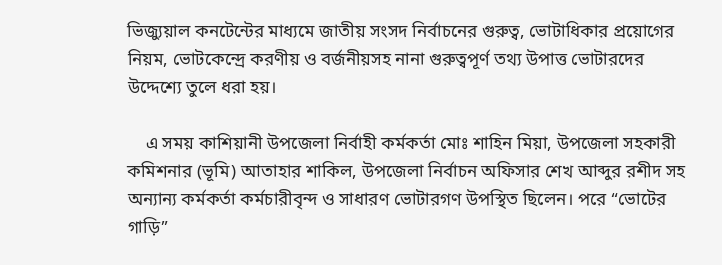ভিজ্যুয়াল কনটেন্টের মাধ্যমে জাতীয় সংসদ নির্বাচনের গুরুত্ব, ভোটাধিকার প্রয়োগের নিয়ম, ভোটকেন্দ্রে করণীয় ও বর্জনীয়সহ নানা গুরুত্বপূর্ণ তথ্য উপাত্ত ভোটারদের উদ্দেশ্যে তুলে ধরা হয়।

    এ সময় কাশিয়ানী উপজেলা নির্বাহী কর্মকর্তা মোঃ শাহিন মিয়া, উপজেলা সহকারী কমিশনার (ভূমি) আতাহার শাকিল, উপজেলা নির্বাচন অফিসার শেখ আব্দুর রশীদ সহ অন্যান্য কর্মকর্তা কর্মচারীবৃন্দ ও সাধারণ ভোটারগণ উপস্থিত ছিলেন। পরে “ভোটের গাড়ি”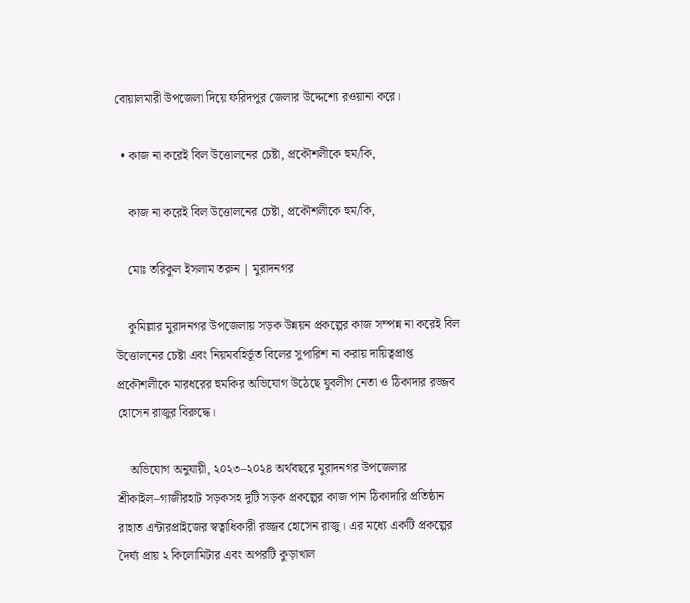বোয়ালমারী উপজেলা দিয়ে ফরিদপুর জেলার উদ্দেশ্যে রওয়ানা করে।

  • কাজ না করেই বিল উত্তোলনের চেষ্টা, প্রকৌশলীকে হুম/কি,

    কাজ না করেই বিল উত্তোলনের চেষ্টা, প্রকৌশলীকে হুম/কি,

    মোঃ তরিকুল ইসলাম তরুন | মুরাদনগর

    কুমিল্লার মুরাদনগর উপজেলায় সড়ক উন্নয়ন প্রকল্পের কাজ সম্পন্ন না করেই বিল উত্তোলনের চেষ্টা এবং নিয়মবহির্ভূত বিলের সুপারিশ না করায় দায়িত্বপ্রাপ্ত প্রকৌশলীকে মারধরের হুমকির অভিযোগ উঠেছে যুবলীগ নেতা ও ঠিকাদার রজ্জব হোসেন রাজুর বিরুদ্ধে।

    অভিযোগ অনুযায়ী, ২০২৩–২০২৪ অর্থবছরে মুরাদনগর উপজেলার শ্রীকাইল–গাজীরহাট সড়কসহ দুটি সড়ক প্রকল্পের কাজ পান ঠিকাদারি প্রতিষ্ঠান রাহাত এন্টারপ্রাইজের স্বত্বাধিকারী রজ্জব হোসেন রাজু। এর মধ্যে একটি প্রকল্পের দৈর্ঘ্য প্রায় ২ কিলোমিটার এবং অপরটি কুড়াখাল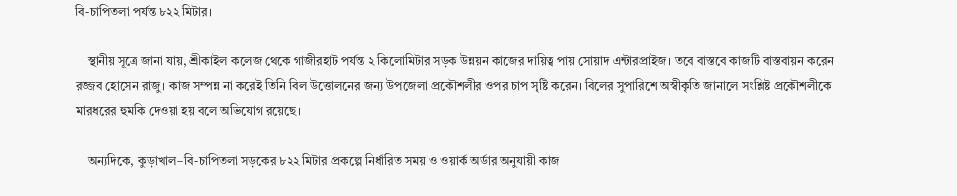বি-চাপিতলা পর্যন্ত ৮২২ মিটার।

    স্থানীয় সূত্রে জানা যায়, শ্রীকাইল কলেজ থেকে গাজীরহাট পর্যন্ত ২ কিলোমিটার সড়ক উন্নয়ন কাজের দায়িত্ব পায় সোয়াদ এন্টারপ্রাইজ। তবে বাস্তবে কাজটি বাস্তবায়ন করেন রজ্জব হোসেন রাজু। কাজ সম্পন্ন না করেই তিনি বিল উত্তোলনের জন্য উপজেলা প্রকৌশলীর ওপর চাপ সৃষ্টি করেন। বিলের সুপারিশে অস্বীকৃতি জানালে সংশ্লিষ্ট প্রকৌশলীকে মারধরের হুমকি দেওয়া হয় বলে অভিযোগ রয়েছে।

    অন্যদিকে, কুড়াখাল–বি-চাপিতলা সড়কের ৮২২ মিটার প্রকল্পে নির্ধারিত সময় ও ওয়ার্ক অর্ডার অনুযায়ী কাজ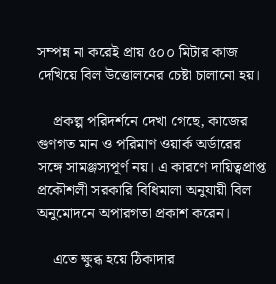সম্পন্ন না করেই প্রায় ৫০০ মিটার কাজ দেখিয়ে বিল উত্তোলনের চেষ্টা চালানো হয়।

    প্রকল্প পরিদর্শনে দেখা গেছে, কাজের গুণগত মান ও পরিমাণ ওয়ার্ক অর্ডারের সঙ্গে সামঞ্জস্যপূর্ণ নয়। এ কারণে দায়িত্বপ্রাপ্ত প্রকৌশলী সরকারি বিধিমালা অনুযায়ী বিল অনুমোদনে অপারগতা প্রকাশ করেন।

    এতে ক্ষুব্ধ হয়ে ঠিকাদার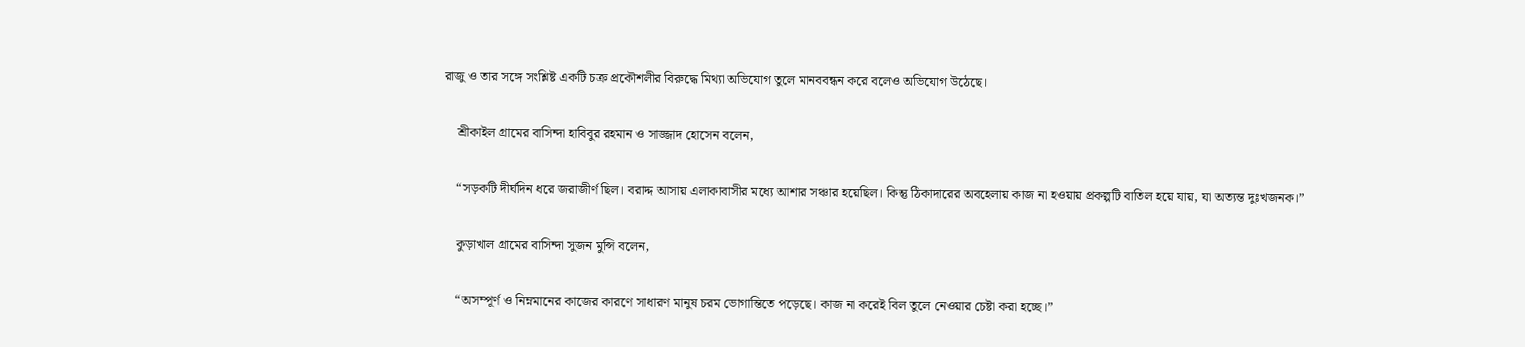রাজু ও তার সঙ্গে সংশ্লিষ্ট একটি চক্র প্রকৌশলীর বিরুদ্ধে মিথ্যা অভিযোগ তুলে মানববন্ধন করে বলেও অভিযোগ উঠেছে।

    শ্রীকাইল গ্রামের বাসিন্দা হাবিবুর রহমান ও সাজ্জাদ হোসেন বলেন,

    “সড়কটি দীর্ঘদিন ধরে জরাজীর্ণ ছিল। বরাদ্দ আসায় এলাকাবাসীর মধ্যে আশার সঞ্চার হয়েছিল। কিন্তু ঠিকাদারের অবহেলায় কাজ না হওয়ায় প্রকল্পটি বাতিল হয়ে যায়, যা অত্যন্ত দুঃখজনক।”

    কুড়াখাল গ্রামের বাসিন্দা সুজন মুন্সি বলেন,

    “অসম্পূর্ণ ও নিম্নমানের কাজের কারণে সাধারণ মানুষ চরম ভোগান্তিতে পড়েছে। কাজ না করেই বিল তুলে নেওয়ার চেষ্টা করা হচ্ছে।”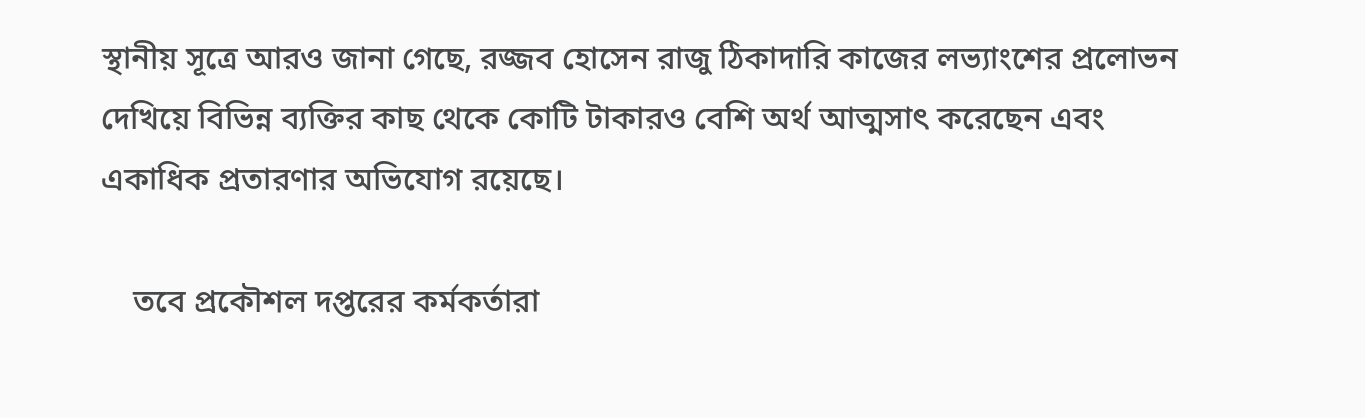স্থানীয় সূত্রে আরও জানা গেছে, রজ্জব হোসেন রাজু ঠিকাদারি কাজের লভ্যাংশের প্রলোভন দেখিয়ে বিভিন্ন ব্যক্তির কাছ থেকে কোটি টাকারও বেশি অর্থ আত্মসাৎ করেছেন এবং একাধিক প্রতারণার অভিযোগ রয়েছে।

    তবে প্রকৌশল দপ্তরের কর্মকর্তারা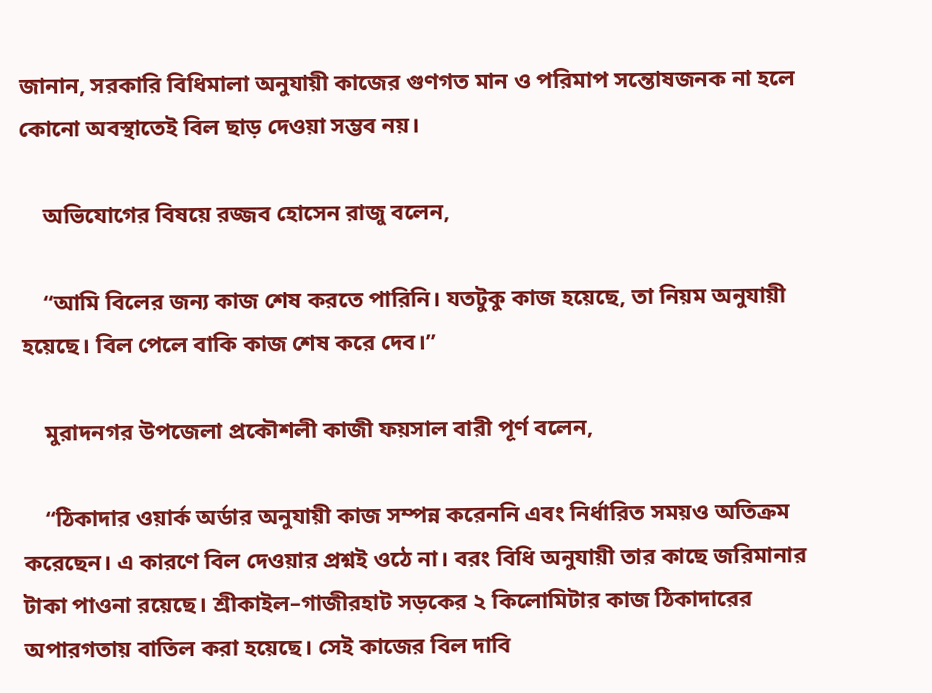জানান, সরকারি বিধিমালা অনুযায়ী কাজের গুণগত মান ও পরিমাপ সন্তোষজনক না হলে কোনো অবস্থাতেই বিল ছাড় দেওয়া সম্ভব নয়।

    অভিযোগের বিষয়ে রজ্জব হোসেন রাজু বলেন,

    “আমি বিলের জন্য কাজ শেষ করতে পারিনি। যতটুকু কাজ হয়েছে, তা নিয়ম অনুযায়ী হয়েছে। বিল পেলে বাকি কাজ শেষ করে দেব।”

    মুরাদনগর উপজেলা প্রকৌশলী কাজী ফয়সাল বারী পূর্ণ বলেন,

    “ঠিকাদার ওয়ার্ক অর্ডার অনুযায়ী কাজ সম্পন্ন করেননি এবং নির্ধারিত সময়ও অতিক্রম করেছেন। এ কারণে বিল দেওয়ার প্রশ্নই ওঠে না। বরং বিধি অনুযায়ী তার কাছে জরিমানার টাকা পাওনা রয়েছে। শ্রীকাইল–গাজীরহাট সড়কের ২ কিলোমিটার কাজ ঠিকাদারের অপারগতায় বাতিল করা হয়েছে। সেই কাজের বিল দাবি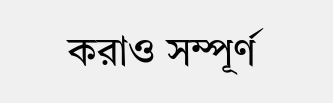করাও সম্পূর্ণ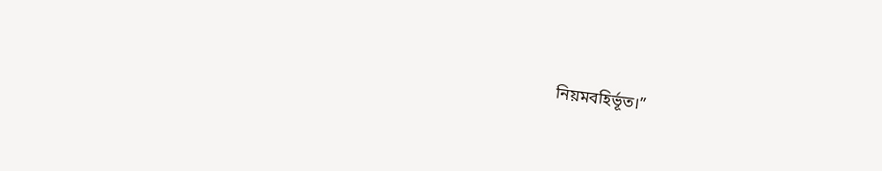নিয়মবহির্ভূত।”